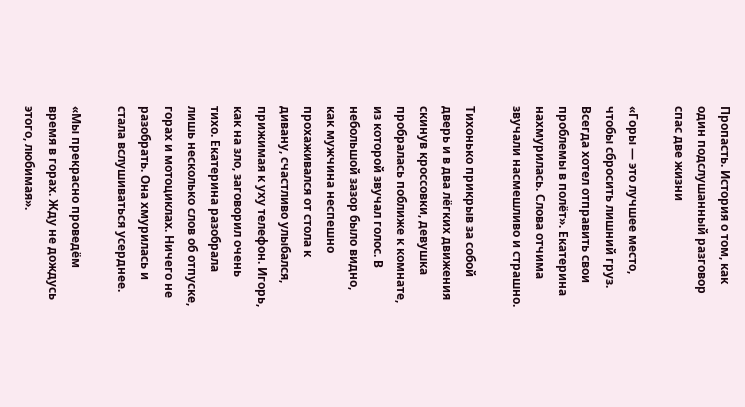Пропасть. История о том, как один подслушанный разговор спас две жизни

«Горы — это лучшее место, чтобы сбросить лишний груз. Всегда хотел отправить свои проблемы в полёт». Екатерина нахмурилась. Слова отчима звучали насмешливо и страшно.

Тихонько прикрыв за собой дверь и в два лёгких движения скинув кроссовки, девушка пробралась поближе к комнате, из которой звучал голос. В небольшой зазор было видно, как мужчина неспешно прохаживался от стола к дивану, счастливо улыбался, прижимая к уху телефон. Игорь, как на зло, заговорил очень тихо. Екатерина разобрала лишь несколько слов об отпуске, горах и мотоциклах. Ничего не разобрать. Она хмурилась и стала вслушиваться усерднее.

«Мы прекрасно проведём время в горах. Жду не дождусь этого, любимая».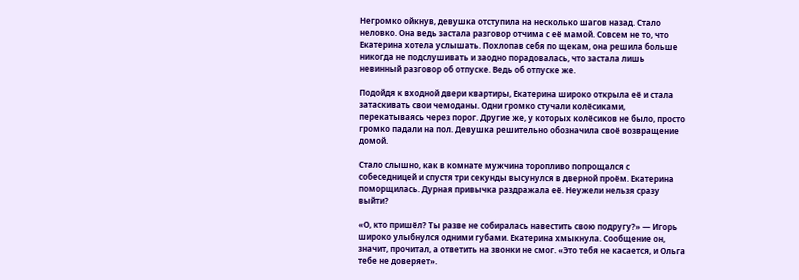Негромко ойкнув, девушка отступила на несколько шагов назад. Стало неловко. Она ведь застала разговор отчима с её мамой. Совсем не то, что Екатерина хотела услышать. Похлопав себя по щекам, она решила больше никогда не подслушивать и заодно порадовалась, что застала лишь невинный разговор об отпуске. Ведь об отпуске же.

Подойдя к входной двери квартиры, Екатерина широко открыла её и стала затаскивать свои чемоданы. Одни громко стучали колёсиками, перекатываясь через порог. Другие же, у которых колёсиков не было, просто громко падали на пол. Девушка решительно обозначила своё возвращение домой.

Стало слышно, как в комнате мужчина торопливо попрощался с собеседницей и спустя три секунды высунулся в дверной проём. Екатерина поморщилась. Дурная привычка раздражала её. Неужели нельзя сразу выйти?

«О, кто пришёл? Ты разве не собиралась навестить свою подругу?» — Игорь широко улыбнулся одними губами. Екатерина хмыкнула. Сообщение он, значит, прочитал, а ответить на звонки не смог. «Это тебя не касается, и Ольга тебе не доверяет».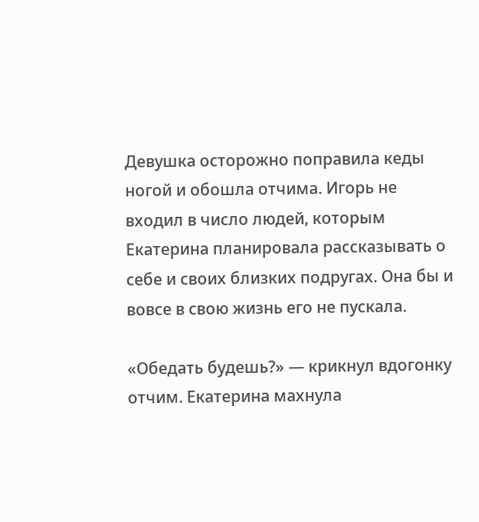Девушка осторожно поправила кеды ногой и обошла отчима. Игорь не входил в число людей, которым Екатерина планировала рассказывать о себе и своих близких подругах. Она бы и вовсе в свою жизнь его не пускала.

«Обедать будешь?» — крикнул вдогонку отчим. Екатерина махнула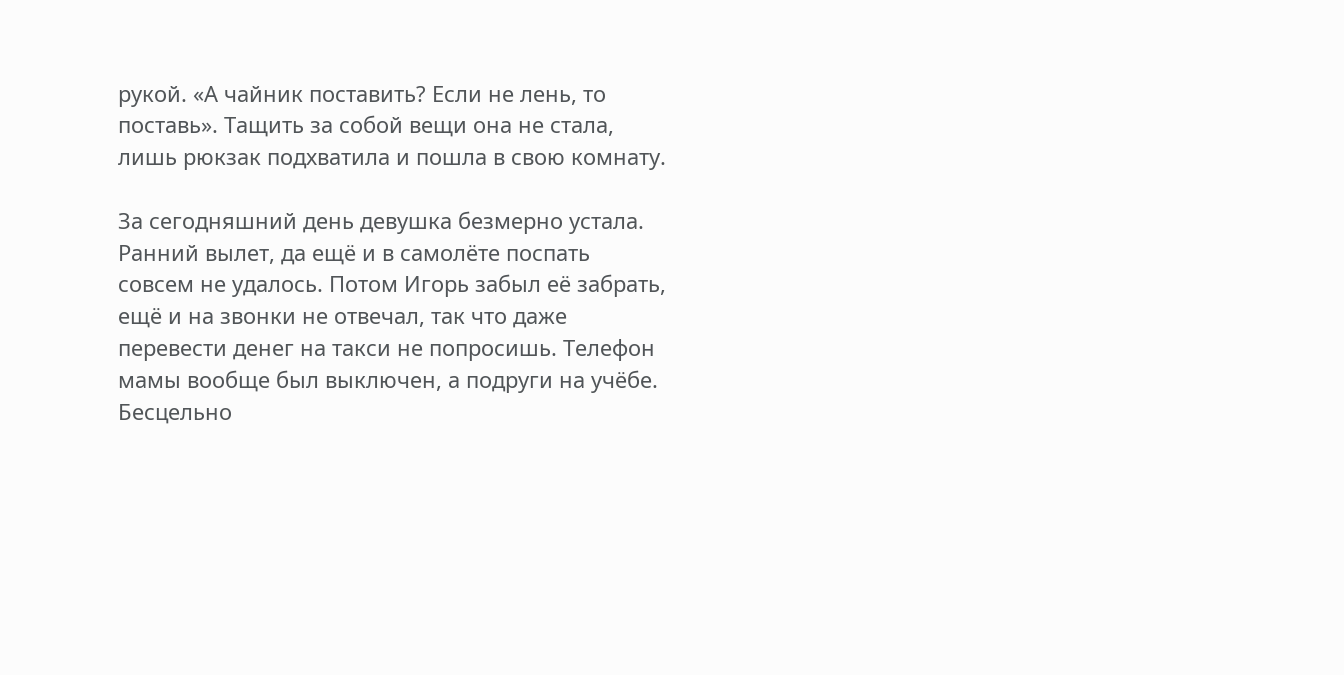рукой. «А чайник поставить? Если не лень, то поставь». Тащить за собой вещи она не стала, лишь рюкзак подхватила и пошла в свою комнату.

За сегодняшний день девушка безмерно устала. Ранний вылет, да ещё и в самолёте поспать совсем не удалось. Потом Игорь забыл её забрать, ещё и на звонки не отвечал, так что даже перевести денег на такси не попросишь. Телефон мамы вообще был выключен, а подруги на учёбе. Бесцельно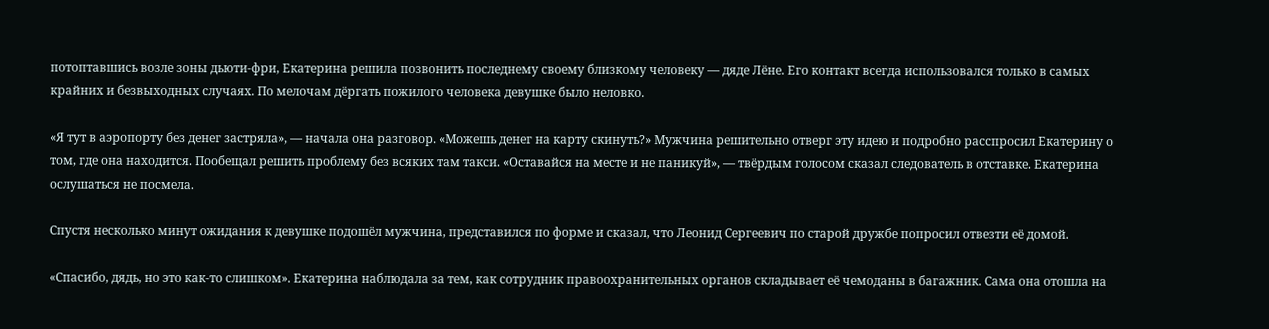потоптавшись возле зоны дьюти-фри, Екатерина решила позвонить последнему своему близкому человеку — дяде Лёне. Его контакт всегда использовался только в самых крайних и безвыходных случаях. По мелочам дёргать пожилого человека девушке было неловко.

«Я тут в аэропорту без денег застряла», — начала она разговор. «Можешь денег на карту скинуть?» Мужчина решительно отверг эту идею и подробно расспросил Екатерину о том, где она находится. Пообещал решить проблему без всяких там такси. «Оставайся на месте и не паникуй», — твёрдым голосом сказал следователь в отставке. Екатерина ослушаться не посмела.

Спустя несколько минут ожидания к девушке подошёл мужчина, представился по форме и сказал, что Леонид Сергеевич по старой дружбе попросил отвезти её домой.

«Спасибо, дядь, но это как-то слишком». Екатерина наблюдала за тем, как сотрудник правоохранительных органов складывает её чемоданы в багажник. Сама она отошла на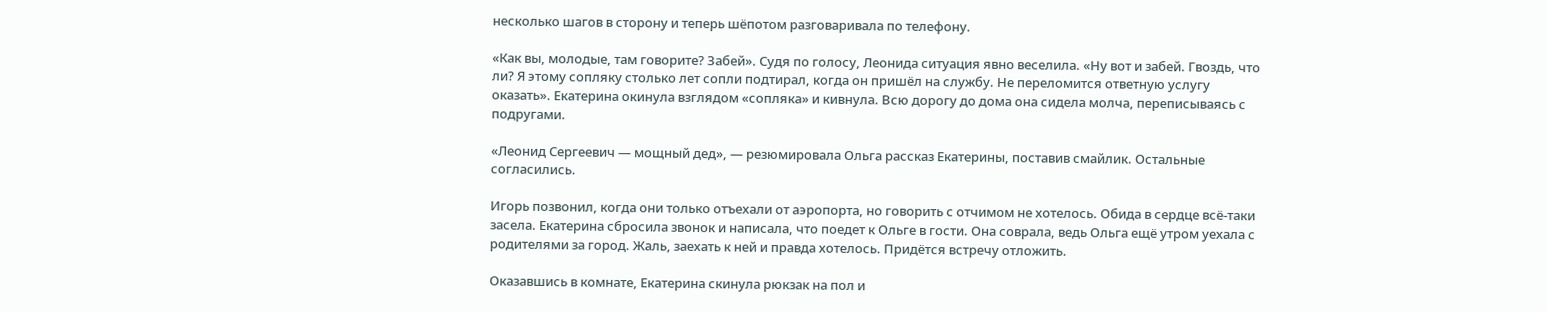несколько шагов в сторону и теперь шёпотом разговаривала по телефону.

«Как вы, молодые, там говорите? Забей». Судя по голосу, Леонида ситуация явно веселила. «Ну вот и забей. Гвоздь, что ли? Я этому сопляку столько лет сопли подтирал, когда он пришёл на службу. Не переломится ответную услугу оказать». Екатерина окинула взглядом «сопляка» и кивнула. Всю дорогу до дома она сидела молча, переписываясь с подругами.

«Леонид Сергеевич — мощный дед», — резюмировала Ольга рассказ Екатерины, поставив смайлик. Остальные согласились.

Игорь позвонил, когда они только отъехали от аэропорта, но говорить с отчимом не хотелось. Обида в сердце всё-таки засела. Екатерина сбросила звонок и написала, что поедет к Ольге в гости. Она соврала, ведь Ольга ещё утром уехала с родителями за город. Жаль, заехать к ней и правда хотелось. Придётся встречу отложить.

Оказавшись в комнате, Екатерина скинула рюкзак на пол и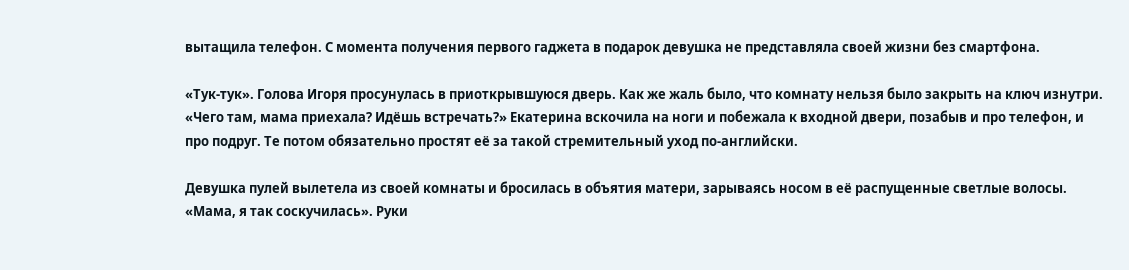вытащила телефон. С момента получения первого гаджета в подарок девушка не представляла своей жизни без смартфона.

«Тук-тук». Голова Игоря просунулась в приоткрывшуюся дверь. Как же жаль было, что комнату нельзя было закрыть на ключ изнутри. «Чего там, мама приехала? Идёшь встречать?» Екатерина вскочила на ноги и побежала к входной двери, позабыв и про телефон, и про подруг. Те потом обязательно простят её за такой стремительный уход по-английски.

Девушка пулей вылетела из своей комнаты и бросилась в объятия матери, зарываясь носом в её распущенные светлые волосы. «Мама, я так соскучилась». Руки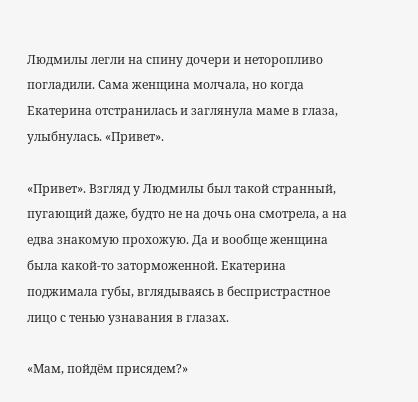Людмилы легли на спину дочери и неторопливо погладили. Сама женщина молчала, но когда Екатерина отстранилась и заглянула маме в глаза, улыбнулась. «Привет».

«Привет». Взгляд у Людмилы был такой странный, пугающий даже, будто не на дочь она смотрела, а на едва знакомую прохожую. Да и вообще женщина была какой-то заторможенной. Екатерина поджимала губы, вглядываясь в беспристрастное лицо с тенью узнавания в глазах.

«Мам, пойдём присядем?»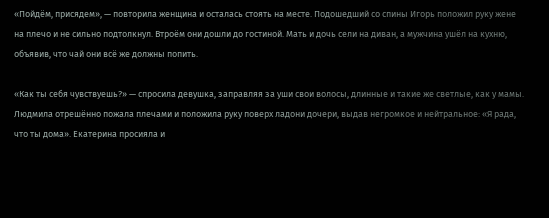«Пойдём, присядем», — повторила женщина и осталась стоять на месте. Подошедший со спины Игорь положил руку жене на плечо и не сильно подтолкнул. Втроём они дошли до гостиной. Мать и дочь сели на диван, а мужчина ушёл на кухню, объявив, что чай они всё же должны попить.

«Как ты себя чувствуешь?» — спросила девушка, заправляя за уши свои волосы, длинные и такие же светлые, как у мамы. Людмила отрешённо пожала плечами и положила руку поверх ладони дочери, выдав негромкое и нейтральное: «Я рада, что ты дома». Екатерина просияла и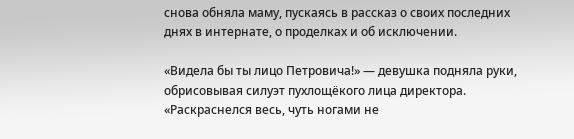снова обняла маму, пускаясь в рассказ о своих последних днях в интернате, о проделках и об исключении.

«Видела бы ты лицо Петровича!» — девушка подняла руки, обрисовывая силуэт пухлощёкого лица директора. «Раскраснелся весь, чуть ногами не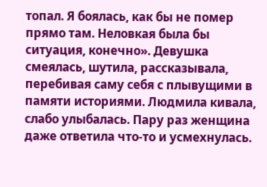топал. Я боялась, как бы не помер прямо там. Неловкая была бы ситуация, конечно». Девушка смеялась, шутила, рассказывала, перебивая саму себя с плывущими в памяти историями. Людмила кивала, слабо улыбалась. Пару раз женщина даже ответила что-то и усмехнулась.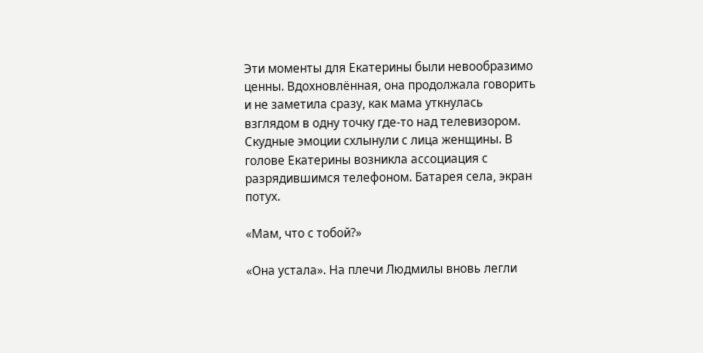Эти моменты для Екатерины были невообразимо ценны. Вдохновлённая, она продолжала говорить и не заметила сразу, как мама уткнулась взглядом в одну точку где-то над телевизором. Скудные эмоции схлынули с лица женщины. В голове Екатерины возникла ассоциация с разрядившимся телефоном. Батарея села, экран потух.

«Мам, что с тобой?»

«Она устала». На плечи Людмилы вновь легли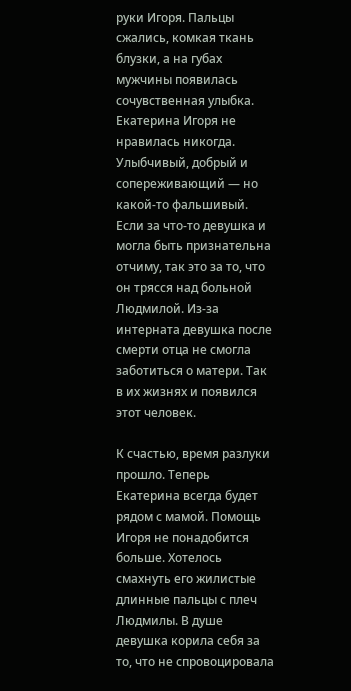руки Игоря. Пальцы сжались, комкая ткань блузки, а на губах мужчины появилась сочувственная улыбка. Екатерина Игоря не нравилась никогда. Улыбчивый, добрый и сопереживающий — но какой-то фальшивый. Если за что-то девушка и могла быть признательна отчиму, так это за то, что он трясся над больной Людмилой. Из-за интерната девушка после смерти отца не смогла заботиться о матери. Так в их жизнях и появился этот человек.

К счастью, время разлуки прошло. Теперь Екатерина всегда будет рядом с мамой. Помощь Игоря не понадобится больше. Хотелось смахнуть его жилистые длинные пальцы с плеч Людмилы. В душе девушка корила себя за то, что не спровоцировала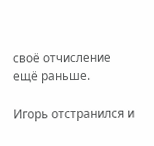своё отчисление ещё раньше.

Игорь отстранился и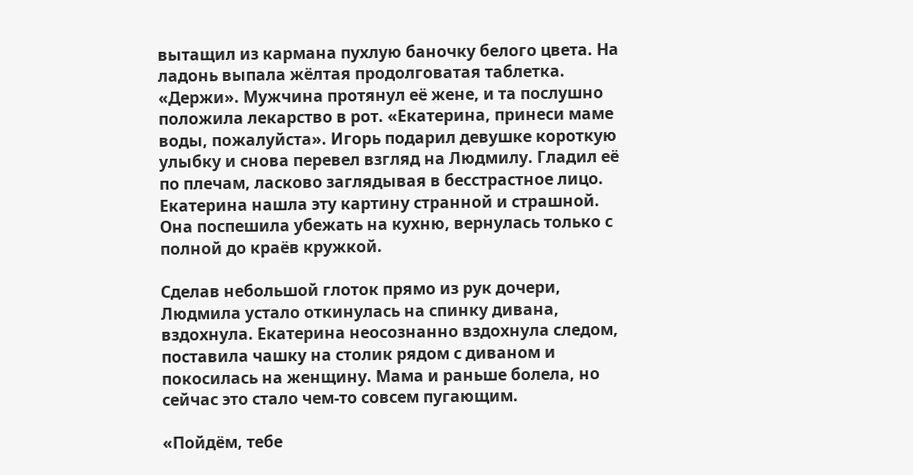вытащил из кармана пухлую баночку белого цвета. На ладонь выпала жёлтая продолговатая таблетка. «Держи». Мужчина протянул её жене, и та послушно положила лекарство в рот. «Екатерина, принеси маме воды, пожалуйста». Игорь подарил девушке короткую улыбку и снова перевел взгляд на Людмилу. Гладил её по плечам, ласково заглядывая в бесстрастное лицо. Екатерина нашла эту картину странной и страшной. Она поспешила убежать на кухню, вернулась только с полной до краёв кружкой.

Сделав небольшой глоток прямо из рук дочери, Людмила устало откинулась на спинку дивана, вздохнула. Екатерина неосознанно вздохнула следом, поставила чашку на столик рядом с диваном и покосилась на женщину. Мама и раньше болела, но сейчас это стало чем-то совсем пугающим.

«Пойдём, тебе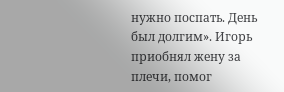нужно поспать. День был долгим». Игорь приобнял жену за плечи, помог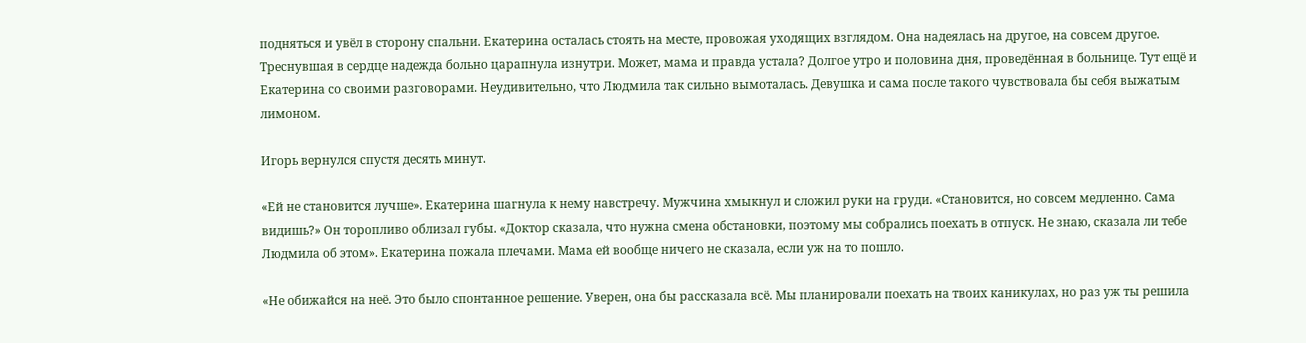подняться и увёл в сторону спальни. Екатерина осталась стоять на месте, провожая уходящих взглядом. Она надеялась на другое, на совсем другое. Треснувшая в сердце надежда больно царапнула изнутри. Может, мама и правда устала? Долгое утро и половина дня, проведённая в больнице. Тут ещё и Екатерина со своими разговорами. Неудивительно, что Людмила так сильно вымоталась. Девушка и сама после такого чувствовала бы себя выжатым лимоном.

Игорь вернулся спустя десять минут.

«Ей не становится лучше». Екатерина шагнула к нему навстречу. Мужчина хмыкнул и сложил руки на груди. «Становится, но совсем медленно. Сама видишь?» Он торопливо облизал губы. «Доктор сказала, что нужна смена обстановки, поэтому мы собрались поехать в отпуск. Не знаю, сказала ли тебе Людмила об этом». Екатерина пожала плечами. Мама ей вообще ничего не сказала, если уж на то пошло.

«Не обижайся на неё. Это было спонтанное решение. Уверен, она бы рассказала всё. Мы планировали поехать на твоих каникулах, но раз уж ты решила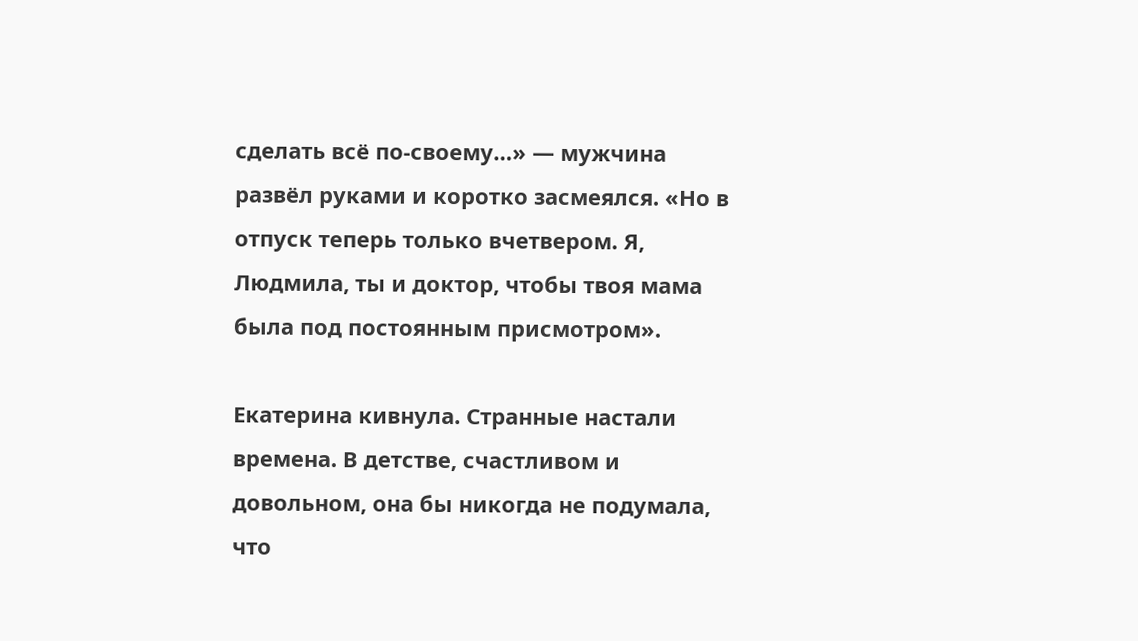сделать всё по-своему…» — мужчина развёл руками и коротко засмеялся. «Но в отпуск теперь только вчетвером. Я, Людмила, ты и доктор, чтобы твоя мама была под постоянным присмотром».

Екатерина кивнула. Странные настали времена. В детстве, счастливом и довольном, она бы никогда не подумала, что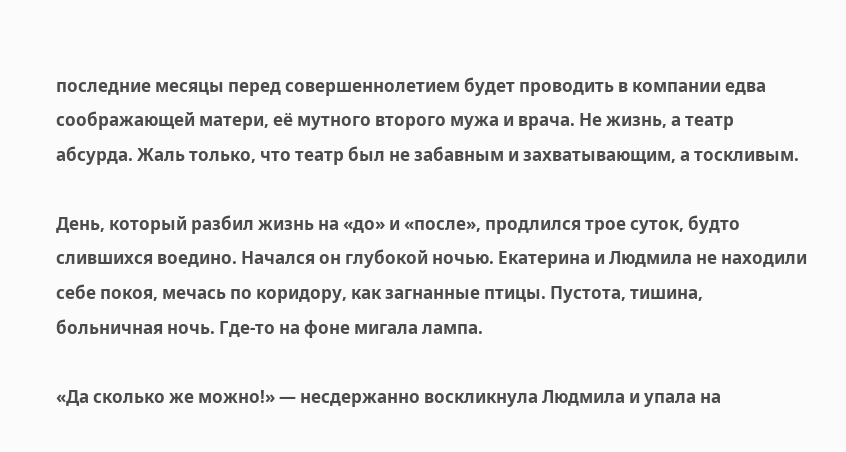последние месяцы перед совершеннолетием будет проводить в компании едва соображающей матери, её мутного второго мужа и врача. Не жизнь, а театр абсурда. Жаль только, что театр был не забавным и захватывающим, а тоскливым.

День, который разбил жизнь на «до» и «после», продлился трое суток, будто слившихся воедино. Начался он глубокой ночью. Екатерина и Людмила не находили себе покоя, мечась по коридору, как загнанные птицы. Пустота, тишина, больничная ночь. Где-то на фоне мигала лампа.

«Да сколько же можно!» — несдержанно воскликнула Людмила и упала на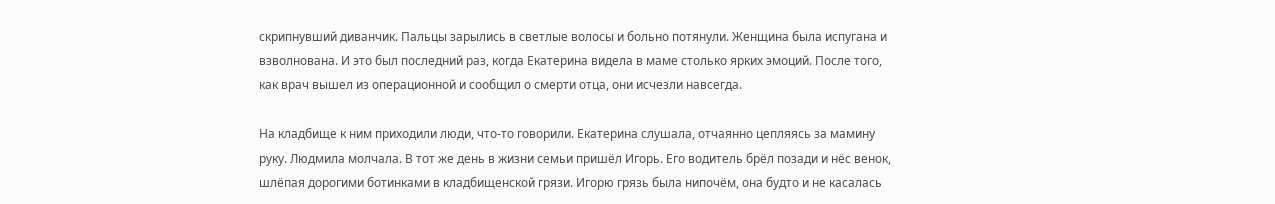скрипнувший диванчик. Пальцы зарылись в светлые волосы и больно потянули. Женщина была испугана и взволнована. И это был последний раз, когда Екатерина видела в маме столько ярких эмоций. После того, как врач вышел из операционной и сообщил о смерти отца, они исчезли навсегда.

На кладбище к ним приходили люди, что-то говорили. Екатерина слушала, отчаянно цепляясь за мамину руку. Людмила молчала. В тот же день в жизни семьи пришёл Игорь. Его водитель брёл позади и нёс венок, шлёпая дорогими ботинками в кладбищенской грязи. Игорю грязь была нипочём, она будто и не касалась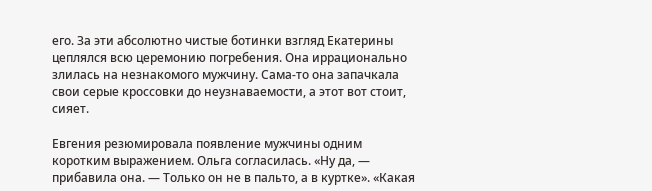его. За эти абсолютно чистые ботинки взгляд Екатерины цеплялся всю церемонию погребения. Она иррационально злилась на незнакомого мужчину. Сама-то она запачкала свои серые кроссовки до неузнаваемости, а этот вот стоит, сияет.

Евгения резюмировала появление мужчины одним коротким выражением. Ольга согласилась. «Ну да, — прибавила она. — Только он не в пальто, а в куртке». «Какая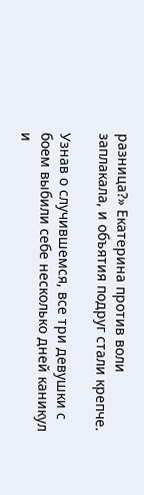разница?» Екатерина против воли заплакала, и объятия подруг стали крепче.

Узнав о случившемся, все три девушки с боем выбили себе несколько дней каникул и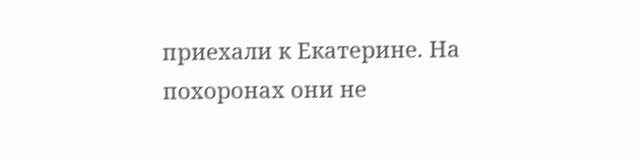приехали к Екатерине. На похоронах они не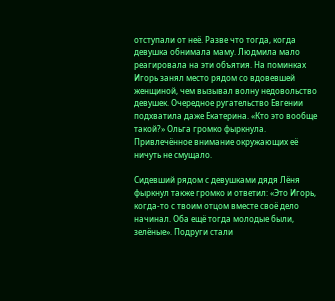отступали от неё. Разве что тогда, когда девушка обнимала маму. Людмила мало реагировала на эти объятия. На поминках Игорь занял место рядом со вдовевшей женщиной, чем вызывал волну недовольство девушек. Очередное ругательство Евгении подхватила даже Екатерина. «Кто это вообще такой?» Ольга громко фыркнула. Привлечённое внимание окружающих её ничуть не смущало.

Сидевший рядом с девушками дядя Лёня фыркнул также громко и ответил: «Это Игорь, когда-то с твоим отцом вместе своё дело начинал. Оба ещё тогда молодые были, зелёные». Подруги стали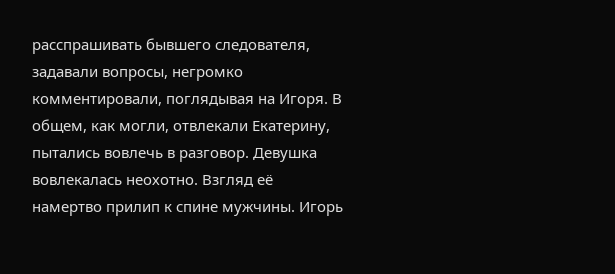расспрашивать бывшего следователя, задавали вопросы, негромко комментировали, поглядывая на Игоря. В общем, как могли, отвлекали Екатерину, пытались вовлечь в разговор. Девушка вовлекалась неохотно. Взгляд её намертво прилип к спине мужчины. Игорь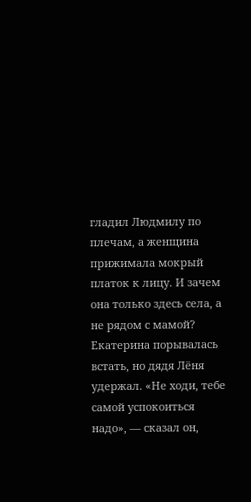гладил Людмилу по плечам, а женщина прижимала мокрый платок к лицу. И зачем она только здесь села, а не рядом с мамой? Екатерина порывалась встать, но дядя Лёня удержал. «Не ходи, тебе самой успокоиться надо», — сказал он,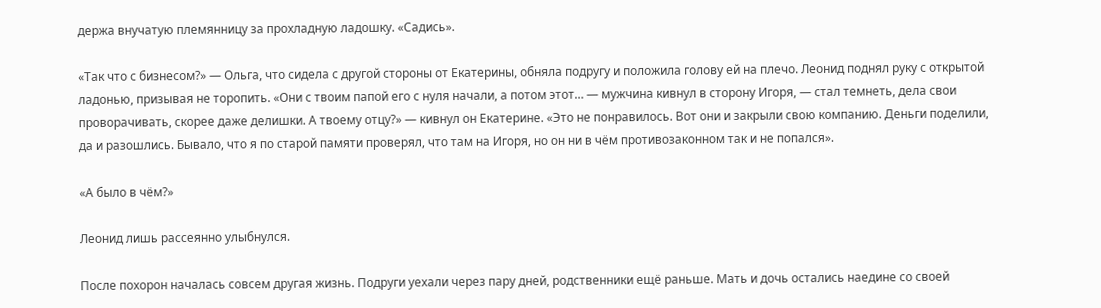держа внучатую племянницу за прохладную ладошку. «Садись».

«Так что с бизнесом?» — Ольга, что сидела с другой стороны от Екатерины, обняла подругу и положила голову ей на плечо. Леонид поднял руку с открытой ладонью, призывая не торопить. «Они с твоим папой его с нуля начали, а потом этот… — мужчина кивнул в сторону Игоря, — стал темнеть, дела свои проворачивать, скорее даже делишки. А твоему отцу?» — кивнул он Екатерине. «Это не понравилось. Вот они и закрыли свою компанию. Деньги поделили, да и разошлись. Бывало, что я по старой памяти проверял, что там на Игоря, но он ни в чём противозаконном так и не попался».

«А было в чём?»

Леонид лишь рассеянно улыбнулся.

После похорон началась совсем другая жизнь. Подруги уехали через пару дней, родственники ещё раньше. Мать и дочь остались наедине со своей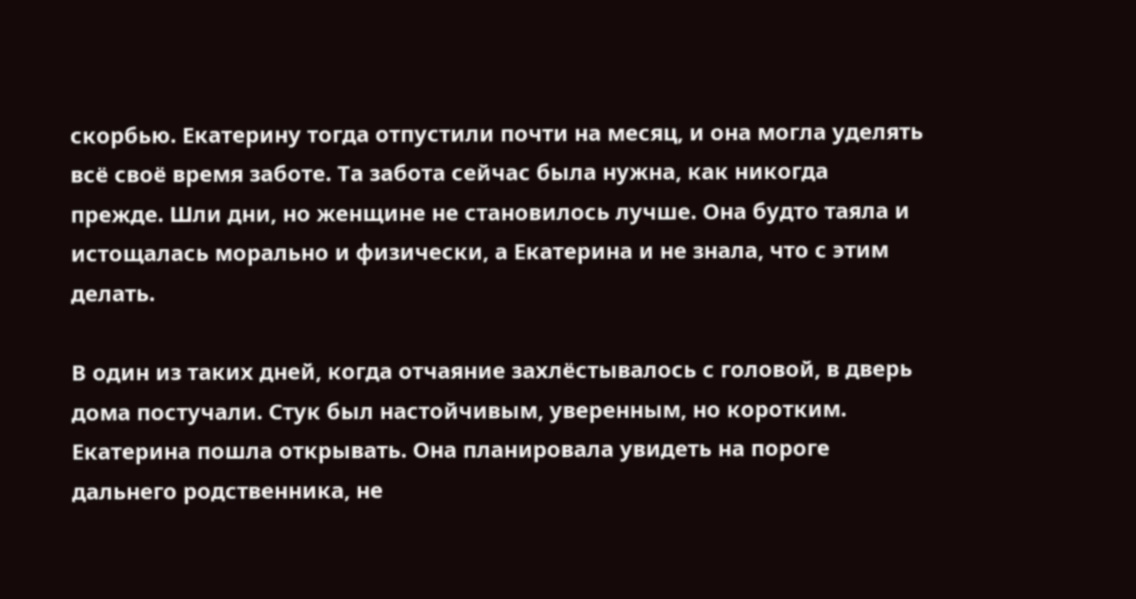скорбью. Екатерину тогда отпустили почти на месяц, и она могла уделять всё своё время заботе. Та забота сейчас была нужна, как никогда прежде. Шли дни, но женщине не становилось лучше. Она будто таяла и истощалась морально и физически, а Екатерина и не знала, что с этим делать.

В один из таких дней, когда отчаяние захлёстывалось с головой, в дверь дома постучали. Стук был настойчивым, уверенным, но коротким. Екатерина пошла открывать. Она планировала увидеть на пороге дальнего родственника, не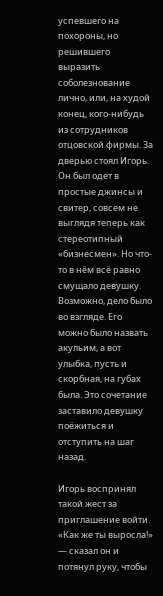успевшего на похороны, но решившего выразить соболезнование лично, или, на худой конец, кого-нибудь из сотрудников отцовской фирмы. За дверью стоял Игорь. Он был одет в простые джинсы и свитер, совсем не выглядя теперь как стереотипный «бизнесмен». Но что-то в нём всё равно смущало девушку. Возможно, дело было во взгляде. Его можно было назвать акульим, а вот улыбка, пусть и скорбная, на губах была. Это сочетание заставило девушку поёжиться и отступить на шаг назад.

Игорь воспринял такой жест за приглашение войти. «Как же ты выросла!» — сказал он и потянул руку, чтобы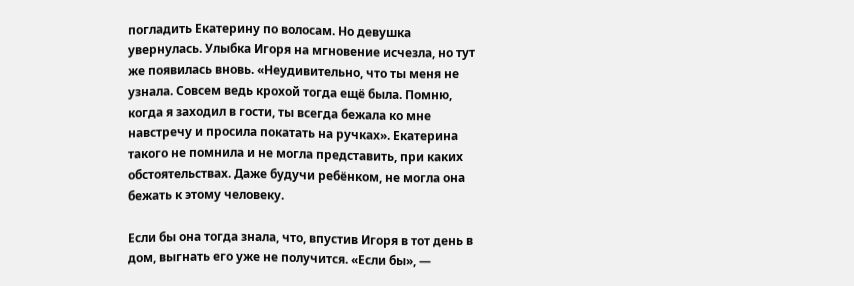погладить Екатерину по волосам. Но девушка увернулась. Улыбка Игоря на мгновение исчезла, но тут же появилась вновь. «Неудивительно, что ты меня не узнала. Совсем ведь крохой тогда ещё была. Помню, когда я заходил в гости, ты всегда бежала ко мне навстречу и просила покатать на ручках». Екатерина такого не помнила и не могла представить, при каких обстоятельствах. Даже будучи ребёнком, не могла она бежать к этому человеку.

Если бы она тогда знала, что, впустив Игоря в тот день в дом, выгнать его уже не получится. «Если бы», —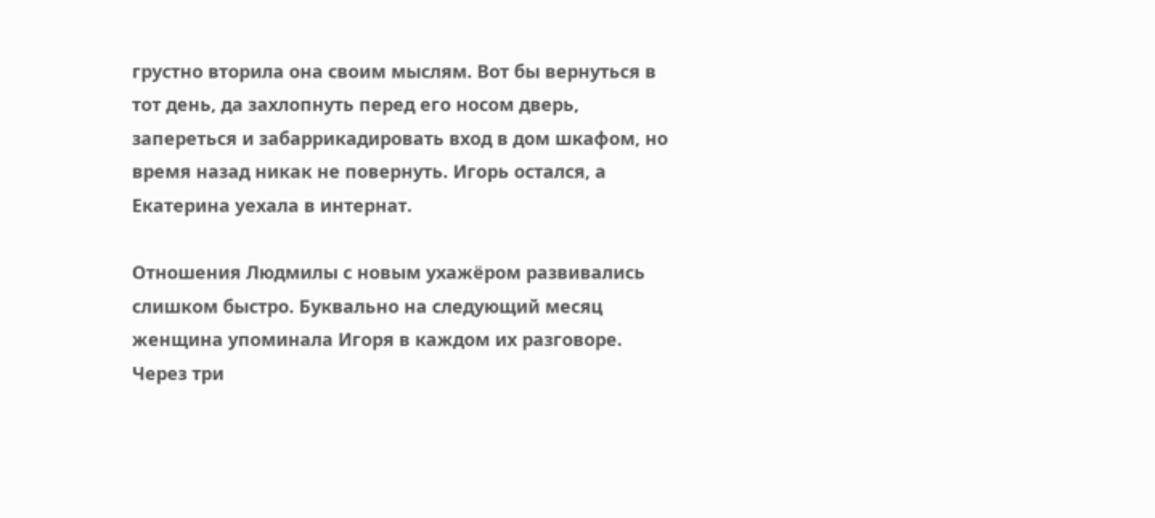грустно вторила она своим мыслям. Вот бы вернуться в тот день, да захлопнуть перед его носом дверь, запереться и забаррикадировать вход в дом шкафом, но время назад никак не повернуть. Игорь остался, а Екатерина уехала в интернат.

Отношения Людмилы с новым ухажёром развивались слишком быстро. Буквально на следующий месяц женщина упоминала Игоря в каждом их разговоре. Через три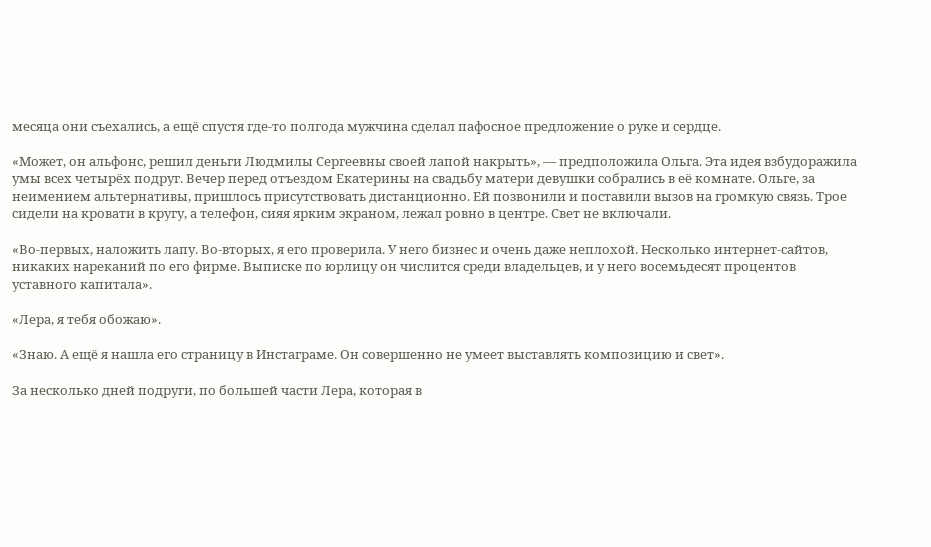месяца они съехались, а ещё спустя где-то полгода мужчина сделал пафосное предложение о руке и сердце.

«Может, он альфонс, решил деньги Людмилы Сергеевны своей лапой накрыть», — предположила Ольга. Эта идея взбудоражила умы всех четырёх подруг. Вечер перед отъездом Екатерины на свадьбу матери девушки собрались в её комнате. Ольге, за неимением альтернативы, пришлось присутствовать дистанционно. Ей позвонили и поставили вызов на громкую связь. Трое сидели на кровати в кругу, а телефон, сияя ярким экраном, лежал ровно в центре. Свет не включали.

«Во-первых, наложить лапу. Во-вторых, я его проверила. У него бизнес и очень даже неплохой. Несколько интернет-сайтов, никаких нареканий по его фирме. Выписке по юрлицу он числится среди владельцев, и у него восемьдесят процентов уставного капитала».

«Лера, я тебя обожаю».

«Знаю. А ещё я нашла его страницу в Инстаграме. Он совершенно не умеет выставлять композицию и свет».

За несколько дней подруги, по большей части Лера, которая в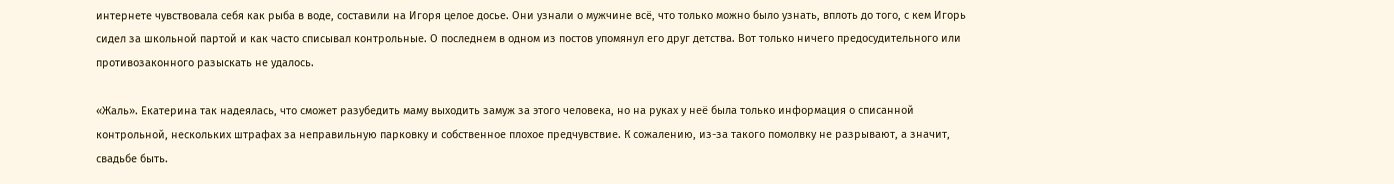интернете чувствовала себя как рыба в воде, составили на Игоря целое досье. Они узнали о мужчине всё, что только можно было узнать, вплоть до того, с кем Игорь сидел за школьной партой и как часто списывал контрольные. О последнем в одном из постов упомянул его друг детства. Вот только ничего предосудительного или противозаконного разыскать не удалось.

«Жаль». Екатерина так надеялась, что сможет разубедить маму выходить замуж за этого человека, но на руках у неё была только информация о списанной контрольной, нескольких штрафах за неправильную парковку и собственное плохое предчувствие. К сожалению, из-за такого помолвку не разрывают, а значит, свадьбе быть.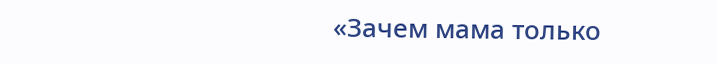«Зачем мама только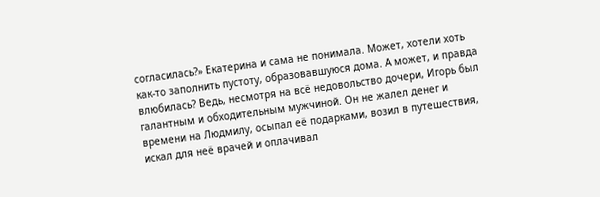согласилась?» Екатерина и сама не понимала. Может, хотели хоть как-то заполнить пустоту, образовавшуюся дома. А может, и правда влюбилась? Ведь, несмотря на всё недовольство дочери, Игорь был галантным и обходительным мужчиной. Он не жалел денег и времени на Людмилу, осыпал её подарками, возил в путешествия, искал для неё врачей и оплачивал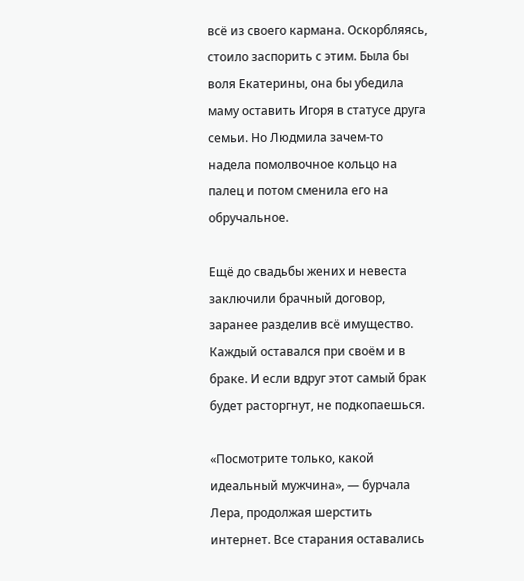всё из своего кармана. Оскорбляясь, стоило заспорить с этим. Была бы воля Екатерины, она бы убедила маму оставить Игоря в статусе друга семьи. Но Людмила зачем-то надела помолвочное кольцо на палец и потом сменила его на обручальное.

Ещё до свадьбы жених и невеста заключили брачный договор, заранее разделив всё имущество. Каждый оставался при своём и в браке. И если вдруг этот самый брак будет расторгнут, не подкопаешься.

«Посмотрите только, какой идеальный мужчина», — бурчала Лера, продолжая шерстить интернет. Все старания оставались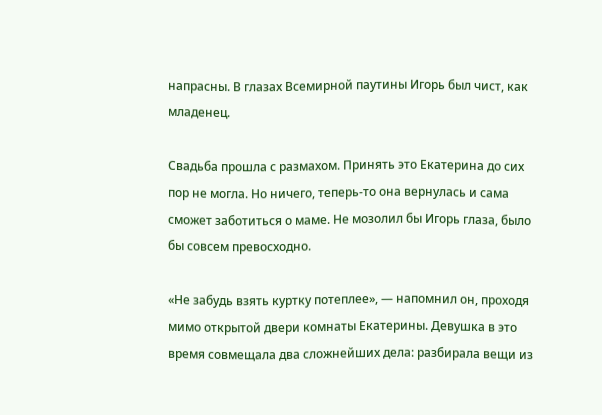напрасны. В глазах Всемирной паутины Игорь был чист, как младенец.

Свадьба прошла с размахом. Принять это Екатерина до сих пор не могла. Но ничего, теперь-то она вернулась и сама сможет заботиться о маме. Не мозолил бы Игорь глаза, было бы совсем превосходно.

«Не забудь взять куртку потеплее», — напомнил он, проходя мимо открытой двери комнаты Екатерины. Девушка в это время совмещала два сложнейших дела: разбирала вещи из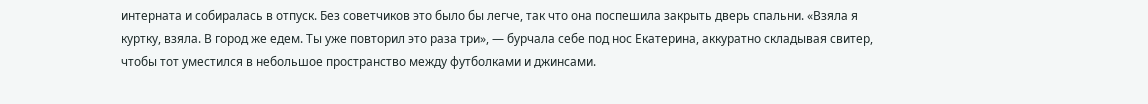интерната и собиралась в отпуск. Без советчиков это было бы легче, так что она поспешила закрыть дверь спальни. «Взяла я куртку, взяла. В город же едем. Ты уже повторил это раза три», — бурчала себе под нос Екатерина, аккуратно складывая свитер, чтобы тот уместился в небольшое пространство между футболками и джинсами.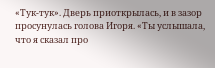«Тук-тук». Дверь приоткрылась, и в зазор просунулась голова Игоря. «Ты услышала, что я сказал про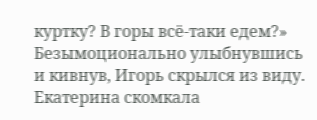куртку? В горы всё-таки едем?» Безымоционально улыбнувшись и кивнув, Игорь скрылся из виду. Екатерина скомкала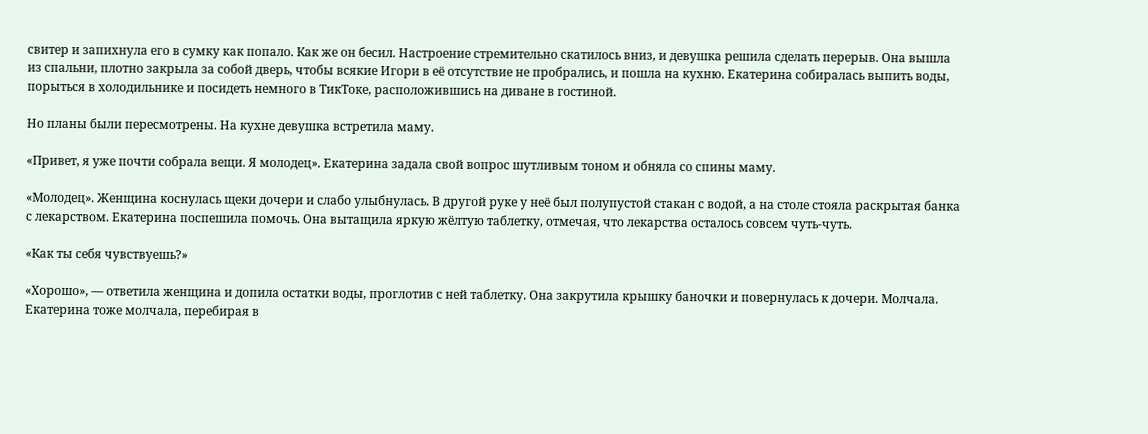свитер и запихнула его в сумку как попало. Как же он бесил. Настроение стремительно скатилось вниз, и девушка решила сделать перерыв. Она вышла из спальни, плотно закрыла за собой дверь, чтобы всякие Игори в её отсутствие не пробрались, и пошла на кухню. Екатерина собиралась выпить воды, порыться в холодильнике и посидеть немного в ТикТоке, расположившись на диване в гостиной.

Но планы были пересмотрены. На кухне девушка встретила маму.

«Привет, я уже почти собрала вещи. Я молодец». Екатерина задала свой вопрос шутливым тоном и обняла со спины маму.

«Молодец». Женщина коснулась щеки дочери и слабо улыбнулась. В другой руке у неё был полупустой стакан с водой, а на столе стояла раскрытая банка с лекарством. Екатерина поспешила помочь. Она вытащила яркую жёлтую таблетку, отмечая, что лекарства осталось совсем чуть-чуть.

«Как ты себя чувствуешь?»

«Хорошо», — ответила женщина и допила остатки воды, проглотив с ней таблетку. Она закрутила крышку баночки и повернулась к дочери. Молчала. Екатерина тоже молчала, перебирая в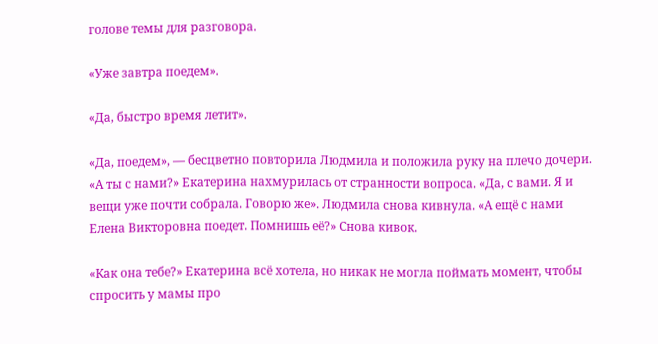голове темы для разговора.

«Уже завтра поедем».

«Да, быстро время летит».

«Да, поедем», — бесцветно повторила Людмила и положила руку на плечо дочери. «А ты с нами?» Екатерина нахмурилась от странности вопроса. «Да, с вами. Я и вещи уже почти собрала. Говорю же». Людмила снова кивнула. «А ещё с нами Елена Викторовна поедет. Помнишь её?» Снова кивок.

«Как она тебе?» Екатерина всё хотела, но никак не могла поймать момент, чтобы спросить у мамы про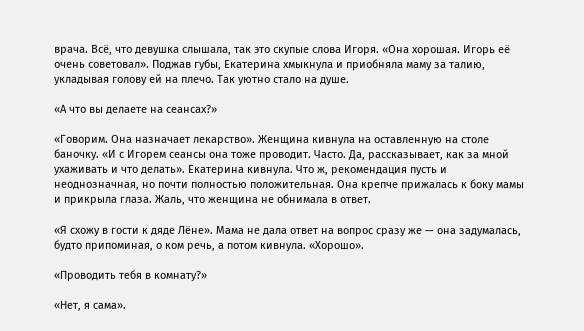врача. Всё, что девушка слышала, так это скупые слова Игоря. «Она хорошая. Игорь её очень советовал». Поджав губы, Екатерина хмыкнула и приобняла маму за талию, укладывая голову ей на плечо. Так уютно стало на душе.

«А что вы делаете на сеансах?»

«Говорим. Она назначает лекарство». Женщина кивнула на оставленную на столе баночку. «И с Игорем сеансы она тоже проводит. Часто. Да, рассказывает, как за мной ухаживать и что делать». Екатерина кивнула. Что ж, рекомендация пусть и неоднозначная, но почти полностью положительная. Она крепче прижалась к боку мамы и прикрыла глаза. Жаль, что женщина не обнимала в ответ.

«Я схожу в гости к дяде Лёне». Мама не дала ответ на вопрос сразу же — она задумалась, будто припоминая, о ком речь, а потом кивнула. «Хорошо».

«Проводить тебя в комнату?»

«Нет, я сама».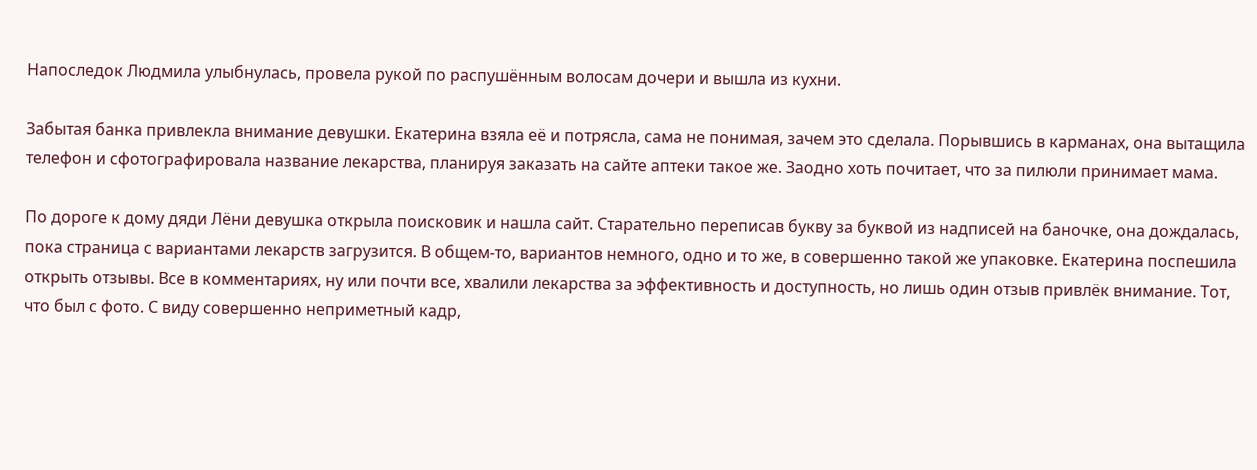Напоследок Людмила улыбнулась, провела рукой по распушённым волосам дочери и вышла из кухни.

Забытая банка привлекла внимание девушки. Екатерина взяла её и потрясла, сама не понимая, зачем это сделала. Порывшись в карманах, она вытащила телефон и сфотографировала название лекарства, планируя заказать на сайте аптеки такое же. Заодно хоть почитает, что за пилюли принимает мама.

По дороге к дому дяди Лёни девушка открыла поисковик и нашла сайт. Старательно переписав букву за буквой из надписей на баночке, она дождалась, пока страница с вариантами лекарств загрузится. В общем-то, вариантов немного, одно и то же, в совершенно такой же упаковке. Екатерина поспешила открыть отзывы. Все в комментариях, ну или почти все, хвалили лекарства за эффективность и доступность, но лишь один отзыв привлёк внимание. Тот, что был с фото. С виду совершенно неприметный кадр,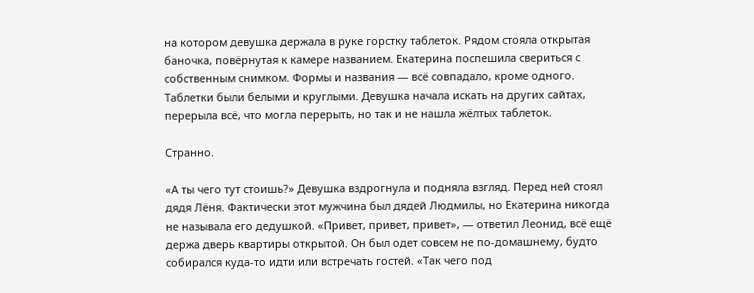на котором девушка держала в руке горстку таблеток. Рядом стояла открытая баночка, повёрнутая к камере названием. Екатерина поспешила свериться с собственным снимком. Формы и названия — всё совпадало, кроме одного. Таблетки были белыми и круглыми. Девушка начала искать на других сайтах, перерыла всё, что могла перерыть, но так и не нашла жёлтых таблеток.

Странно.

«А ты чего тут стоишь?» Девушка вздрогнула и подняла взгляд. Перед ней стоял дядя Лёня. Фактически этот мужчина был дядей Людмилы, но Екатерина никогда не называла его дедушкой. «Привет, привет, привет», — ответил Леонид, всё ещё держа дверь квартиры открытой. Он был одет совсем не по-домашнему, будто собирался куда-то идти или встречать гостей. «Так чего под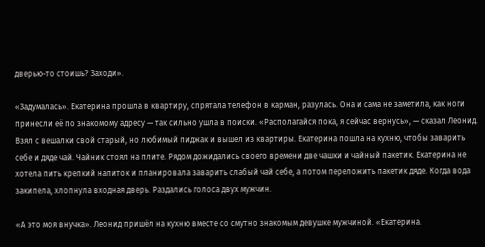дверью-то стоишь? Заходи».

«Задумалась». Екатерина прошла в квартиру, спрятала телефон в карман, разулась. Она и сама не заметила, как ноги принесли её по знакомому адресу — так сильно ушла в поиски. «Располагайся пока, я сейчас вернусь», — сказал Леонид. Взял с вешалки свой старый, но любимый пиджак и вышел из квартиры. Екатерина пошла на кухню, чтобы заварить себе и дяде чай. Чайник стоял на плите. Рядом дожидались своего времени две чашки и чайный пакетик. Екатерина не хотела пить крепкий напиток и планировала заварить слабый чай себе, а потом переложить пакетик дяде. Когда вода закипела, хлопнула входная дверь. Раздались голоса двух мужчин.

«А это моя внучка». Леонид пришёл на кухню вместе со смутно знакомым девушке мужчиной. «Екатерина.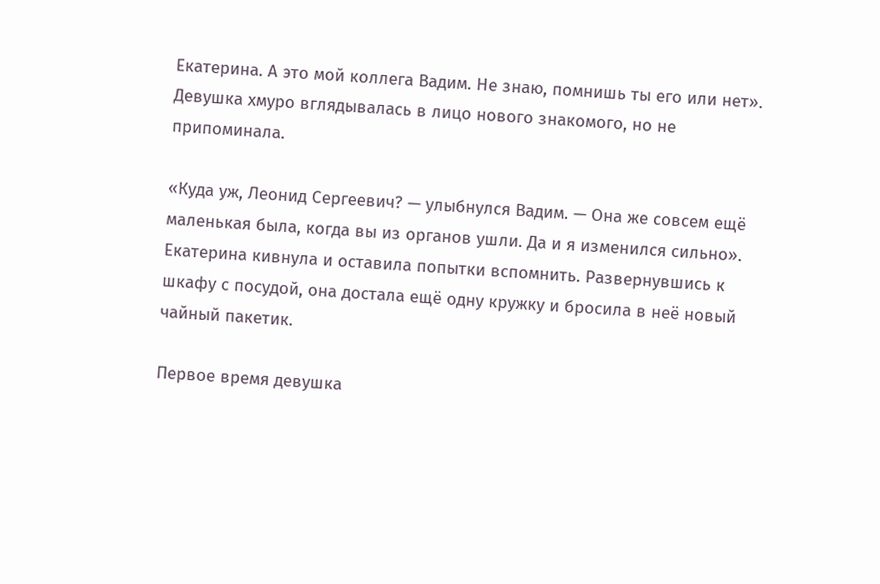Екатерина. А это мой коллега Вадим. Не знаю, помнишь ты его или нет». Девушка хмуро вглядывалась в лицо нового знакомого, но не припоминала.

«Куда уж, Леонид Сергеевич? — улыбнулся Вадим. — Она же совсем ещё маленькая была, когда вы из органов ушли. Да и я изменился сильно». Екатерина кивнула и оставила попытки вспомнить. Развернувшись к шкафу с посудой, она достала ещё одну кружку и бросила в неё новый чайный пакетик.

Первое время девушка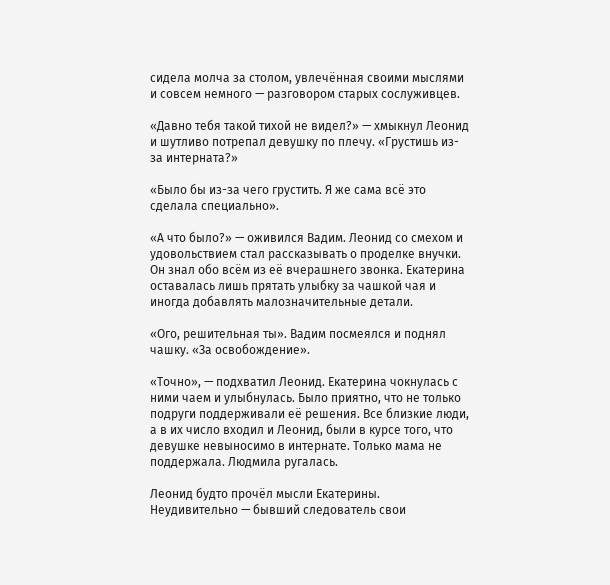сидела молча за столом, увлечённая своими мыслями и совсем немного — разговором старых сослуживцев.

«Давно тебя такой тихой не видел?» — хмыкнул Леонид и шутливо потрепал девушку по плечу. «Грустишь из-за интерната?»

«Было бы из-за чего грустить. Я же сама всё это сделала специально».

«А что было?» — оживился Вадим. Леонид со смехом и удовольствием стал рассказывать о проделке внучки. Он знал обо всём из её вчерашнего звонка. Екатерина оставалась лишь прятать улыбку за чашкой чая и иногда добавлять малозначительные детали.

«Ого, решительная ты». Вадим посмеялся и поднял чашку. «За освобождение».

«Точно», — подхватил Леонид. Екатерина чокнулась с ними чаем и улыбнулась. Было приятно, что не только подруги поддерживали её решения. Все близкие люди, а в их число входил и Леонид, были в курсе того, что девушке невыносимо в интернате. Только мама не поддержала. Людмила ругалась.

Леонид будто прочёл мысли Екатерины. Неудивительно — бывший следователь свои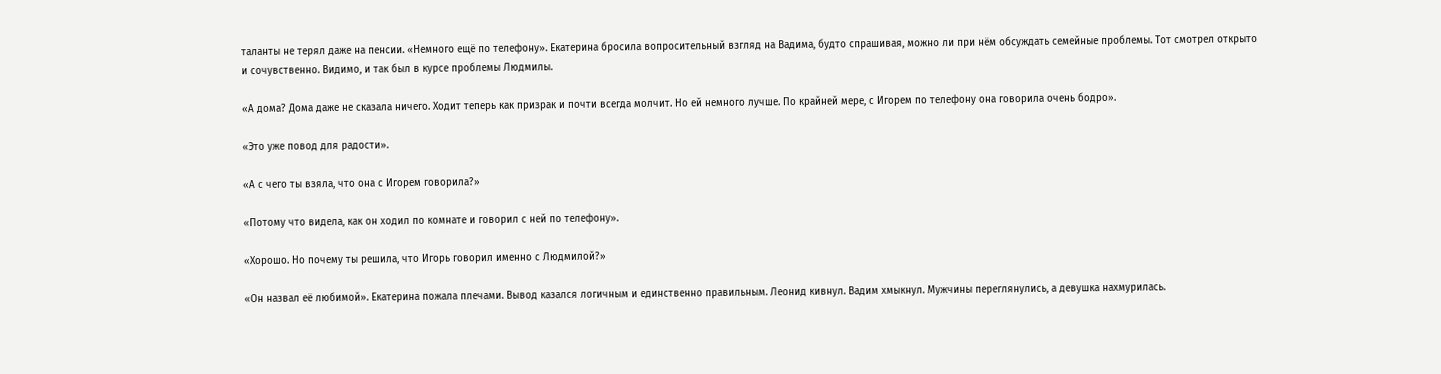таланты не терял даже на пенсии. «Немного ещё по телефону». Екатерина бросила вопросительный взгляд на Вадима, будто спрашивая, можно ли при нём обсуждать семейные проблемы. Тот смотрел открыто и сочувственно. Видимо, и так был в курсе проблемы Людмилы.

«А дома? Дома даже не сказала ничего. Ходит теперь как призрак и почти всегда молчит. Но ей немного лучше. По крайней мере, с Игорем по телефону она говорила очень бодро».

«Это уже повод для радости».

«А с чего ты взяла, что она с Игорем говорила?»

«Потому что видела, как он ходил по комнате и говорил с ней по телефону».

«Хорошо. Но почему ты решила, что Игорь говорил именно с Людмилой?»

«Он назвал её любимой». Екатерина пожала плечами. Вывод казался логичным и единственно правильным. Леонид кивнул. Вадим хмыкнул. Мужчины переглянулись, а девушка нахмурилась.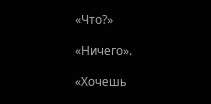«Что?»

«Ничего».

«Хочешь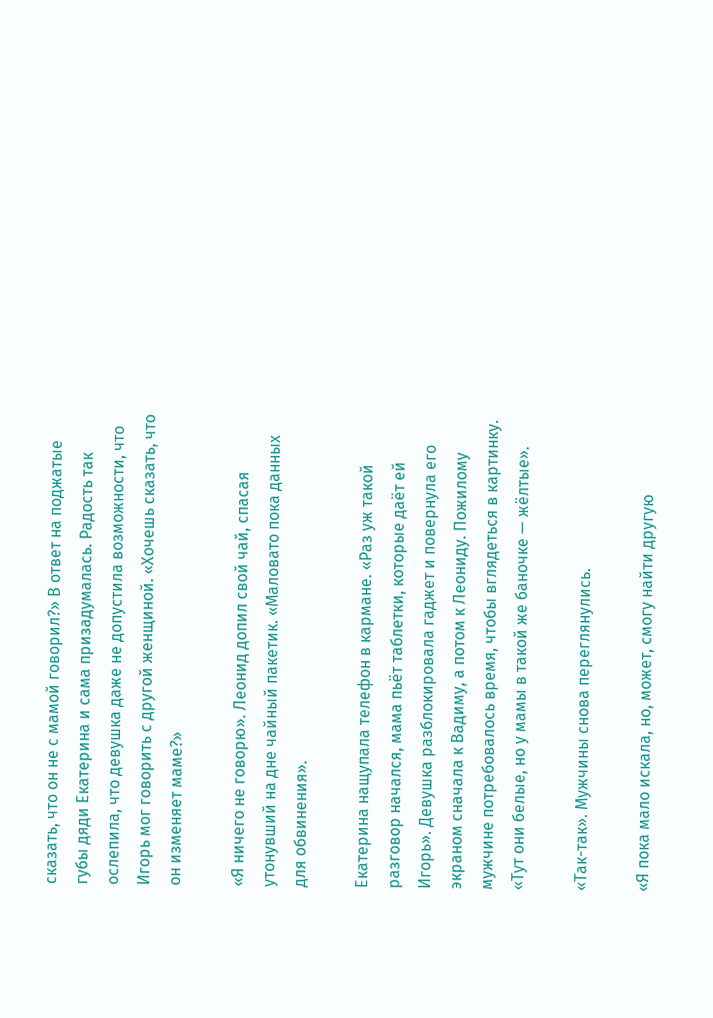сказать, что он не с мамой говорил?» В ответ на поджатые губы дяди Екатерина и сама призадумалась. Радость так ослепила, что девушка даже не допустила возможности, что Игорь мог говорить с другой женщиной. «Хочешь сказать, что он изменяет маме?»

«Я ничего не говорю». Леонид допил свой чай, спасая утонувший на дне чайный пакетик. «Маловато пока данных для обвинения».

Екатерина нащупала телефон в кармане. «Раз уж такой разговор начался, мама пьёт таблетки, которые даёт ей Игорь». Девушка разблокировала гаджет и повернула его экраном сначала к Вадиму, а потом к Леониду. Пожилому мужчине потребовалось время, чтобы вглядеться в картинку. «Тут они белые, но у мамы в такой же баночке — жёлтые».

«Так-так». Мужчины снова переглянулись.

«Я пока мало искала, но, может, смогу найти другую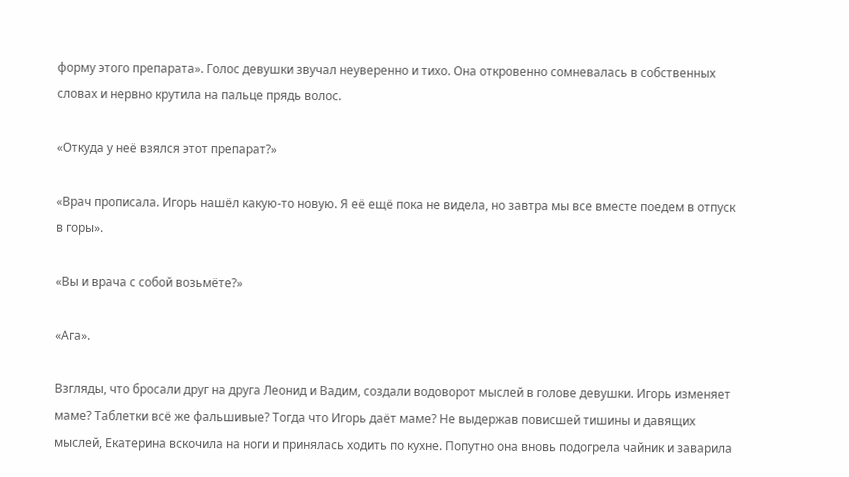форму этого препарата». Голос девушки звучал неуверенно и тихо. Она откровенно сомневалась в собственных словах и нервно крутила на пальце прядь волос.

«Откуда у неё взялся этот препарат?»

«Врач прописала. Игорь нашёл какую-то новую. Я её ещё пока не видела, но завтра мы все вместе поедем в отпуск в горы».

«Вы и врача с собой возьмёте?»

«Ага».

Взгляды, что бросали друг на друга Леонид и Вадим, создали водоворот мыслей в голове девушки. Игорь изменяет маме? Таблетки всё же фальшивые? Тогда что Игорь даёт маме? Не выдержав повисшей тишины и давящих мыслей, Екатерина вскочила на ноги и принялась ходить по кухне. Попутно она вновь подогрела чайник и заварила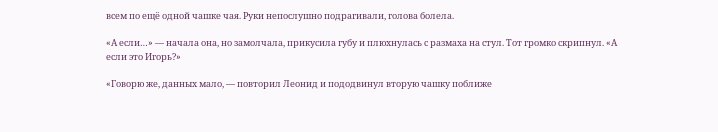всем по ещё одной чашке чая. Руки непослушно подрагивали, голова болела.

«А если…» — начала она, но замолчала, прикусила губу и плюхнулась с размаха на стул. Тот громко скрипнул. «А если это Игорь?»

«Говорю же, данных мало, — повторил Леонид и пододвинул вторую чашку поближе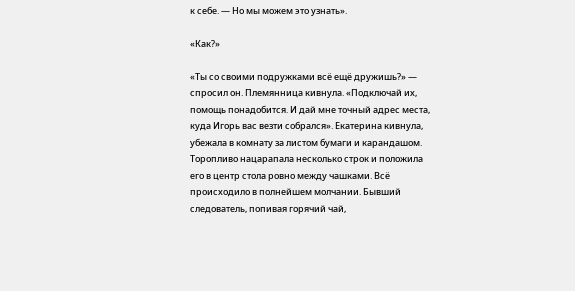к себе. — Но мы можем это узнать».

«Как?»

«Ты со своими подружками всё ещё дружишь?» — спросил он. Племянница кивнула. «Подключай их, помощь понадобится. И дай мне точный адрес места, куда Игорь вас везти собрался». Екатерина кивнула, убежала в комнату за листом бумаги и карандашом. Торопливо нацарапала несколько строк и положила его в центр стола ровно между чашками. Всё происходило в полнейшем молчании. Бывший следователь, попивая горячий чай,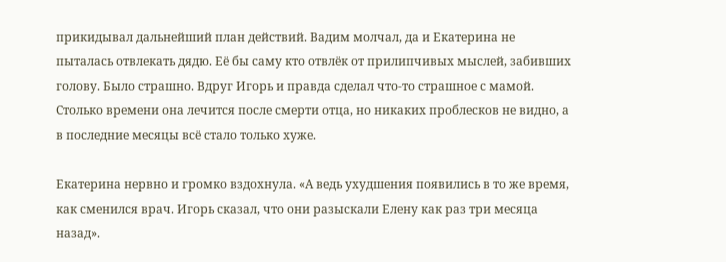прикидывал дальнейший план действий. Вадим молчал, да и Екатерина не пыталась отвлекать дядю. Её бы саму кто отвлёк от прилипчивых мыслей, забивших голову. Было страшно. Вдруг Игорь и правда сделал что-то страшное с мамой. Столько времени она лечится после смерти отца, но никаких проблесков не видно, а в последние месяцы всё стало только хуже.

Екатерина нервно и громко вздохнула. «А ведь ухудшения появились в то же время, как сменился врач. Игорь сказал, что они разыскали Елену как раз три месяца назад».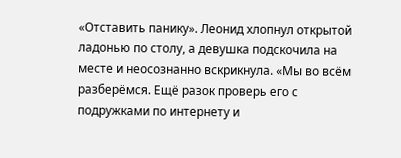«Отставить панику». Леонид хлопнул открытой ладонью по столу, а девушка подскочила на месте и неосознанно вскрикнула. «Мы во всём разберёмся. Ещё разок проверь его с подружками по интернету и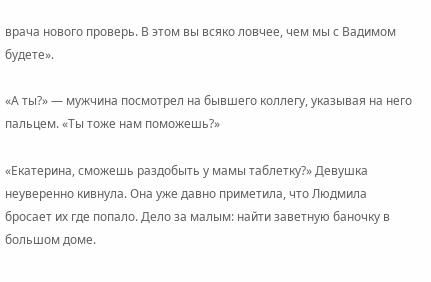врача нового проверь. В этом вы всяко ловчее, чем мы с Вадимом будете».

«А ты?» — мужчина посмотрел на бывшего коллегу, указывая на него пальцем. «Ты тоже нам поможешь?»

«Екатерина, сможешь раздобыть у мамы таблетку?» Девушка неуверенно кивнула. Она уже давно приметила, что Людмила бросает их где попало. Дело за малым: найти заветную баночку в большом доме.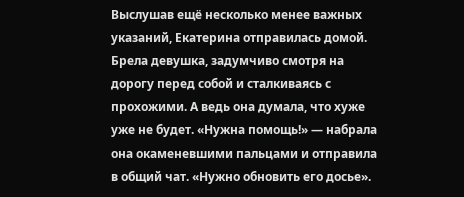Выслушав ещё несколько менее важных указаний, Екатерина отправилась домой. Брела девушка, задумчиво смотря на дорогу перед собой и сталкиваясь с прохожими. А ведь она думала, что хуже уже не будет. «Нужна помощь!» — набрала она окаменевшими пальцами и отправила в общий чат. «Нужно обновить его досье».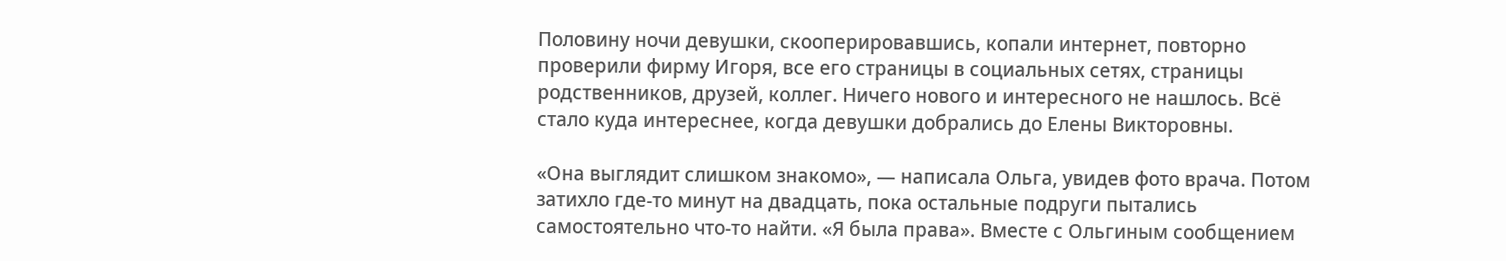Половину ночи девушки, скооперировавшись, копали интернет, повторно проверили фирму Игоря, все его страницы в социальных сетях, страницы родственников, друзей, коллег. Ничего нового и интересного не нашлось. Всё стало куда интереснее, когда девушки добрались до Елены Викторовны.

«Она выглядит слишком знакомо», — написала Ольга, увидев фото врача. Потом затихло где-то минут на двадцать, пока остальные подруги пытались самостоятельно что-то найти. «Я была права». Вместе с Ольгиным сообщением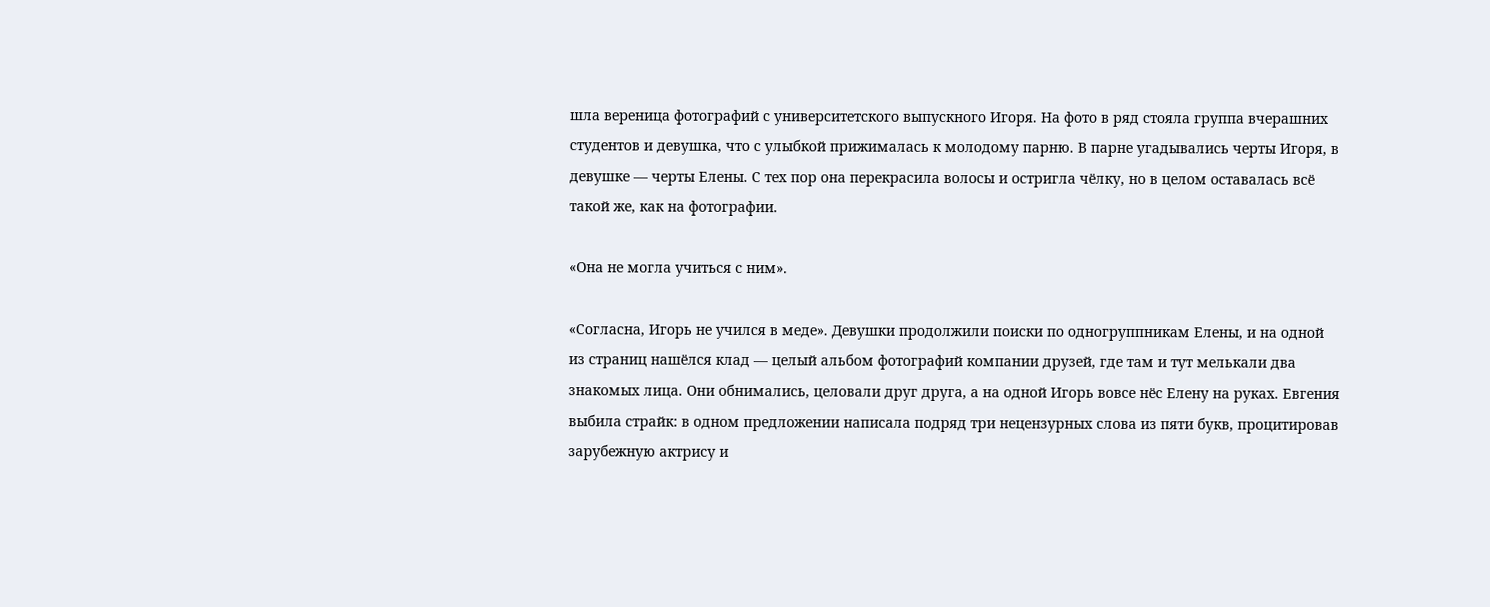шла вереница фотографий с университетского выпускного Игоря. На фото в ряд стояла группа вчерашних студентов и девушка, что с улыбкой прижималась к молодому парню. В парне угадывались черты Игоря, в девушке — черты Елены. С тех пор она перекрасила волосы и остригла чёлку, но в целом оставалась всё такой же, как на фотографии.

«Она не могла учиться с ним».

«Согласна, Игорь не учился в меде». Девушки продолжили поиски по одногруппникам Елены, и на одной из страниц нашёлся клад — целый альбом фотографий компании друзей, где там и тут мелькали два знакомых лица. Они обнимались, целовали друг друга, а на одной Игорь вовсе нёс Елену на руках. Евгения выбила страйк: в одном предложении написала подряд три нецензурных слова из пяти букв, процитировав зарубежную актрису и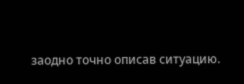заодно точно описав ситуацию.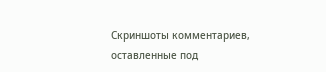Скриншоты комментариев, оставленные под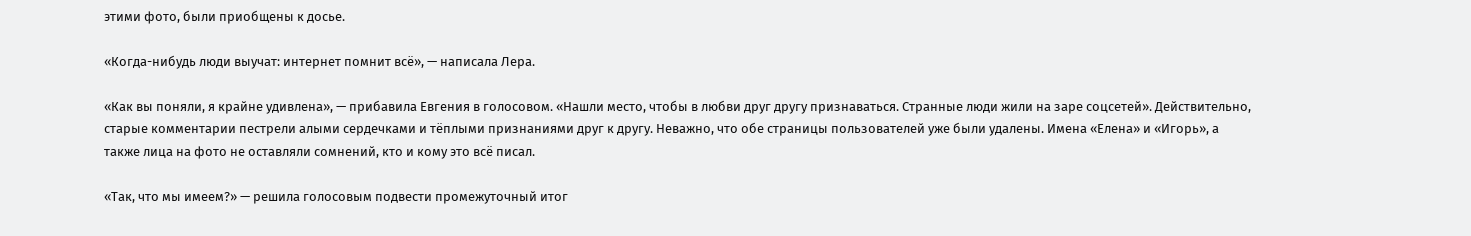этими фото, были приобщены к досье.

«Когда-нибудь люди выучат: интернет помнит всё», — написала Лера.

«Как вы поняли, я крайне удивлена», — прибавила Евгения в голосовом. «Нашли место, чтобы в любви друг другу признаваться. Странные люди жили на заре соцсетей». Действительно, старые комментарии пестрели алыми сердечками и тёплыми признаниями друг к другу. Неважно, что обе страницы пользователей уже были удалены. Имена «Елена» и «Игорь», а также лица на фото не оставляли сомнений, кто и кому это всё писал.

«Так, что мы имеем?» — решила голосовым подвести промежуточный итог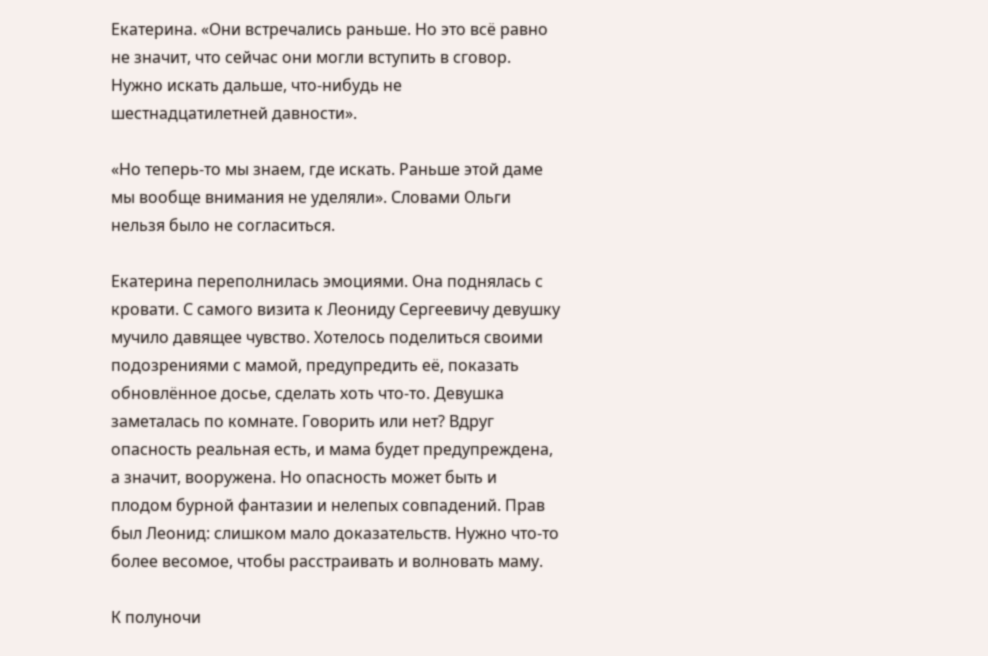Екатерина. «Они встречались раньше. Но это всё равно не значит, что сейчас они могли вступить в сговор. Нужно искать дальше, что-нибудь не шестнадцатилетней давности».

«Но теперь-то мы знаем, где искать. Раньше этой даме мы вообще внимания не уделяли». Словами Ольги нельзя было не согласиться.

Екатерина переполнилась эмоциями. Она поднялась с кровати. С самого визита к Леониду Сергеевичу девушку мучило давящее чувство. Хотелось поделиться своими подозрениями с мамой, предупредить её, показать обновлённое досье, сделать хоть что-то. Девушка заметалась по комнате. Говорить или нет? Вдруг опасность реальная есть, и мама будет предупреждена, а значит, вооружена. Но опасность может быть и плодом бурной фантазии и нелепых совпадений. Прав был Леонид: слишком мало доказательств. Нужно что-то более весомое, чтобы расстраивать и волновать маму.

К полуночи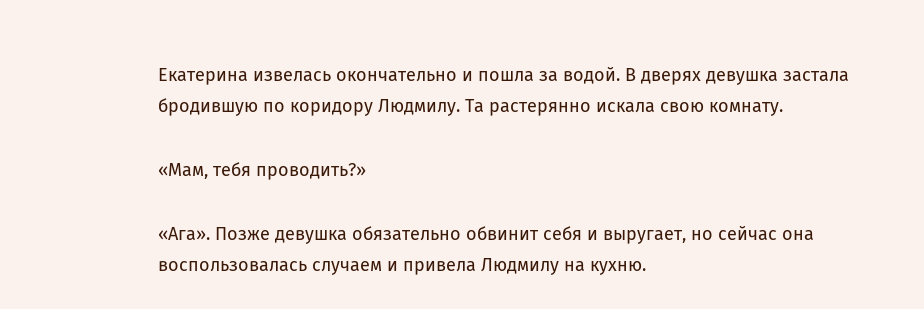Екатерина извелась окончательно и пошла за водой. В дверях девушка застала бродившую по коридору Людмилу. Та растерянно искала свою комнату.

«Мам, тебя проводить?»

«Ага». Позже девушка обязательно обвинит себя и выругает, но сейчас она воспользовалась случаем и привела Людмилу на кухню.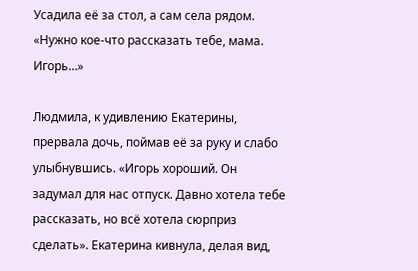Усадила её за стол, а сам села рядом. «Нужно кое-что рассказать тебе, мама. Игорь…»

Людмила, к удивлению Екатерины, прервала дочь, поймав её за руку и слабо улыбнувшись. «Игорь хороший. Он задумал для нас отпуск. Давно хотела тебе рассказать, но всё хотела сюрприз сделать». Екатерина кивнула, делая вид,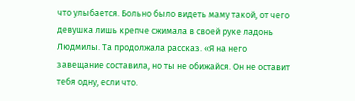что улыбается. Больно было видеть маму такой, от чего девушка лишь крепче сжимала в своей руке ладонь Людмилы. Та продолжала рассказ. «Я на него завещание составила, но ты не обижайся. Он не оставит тебя одну, если что.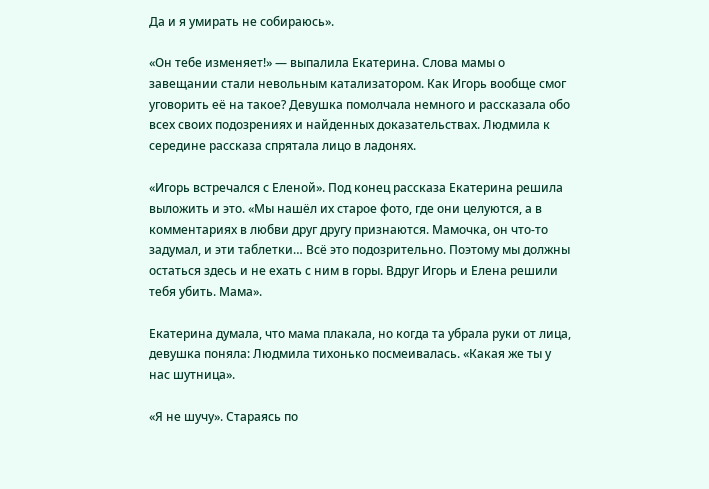Да и я умирать не собираюсь».

«Он тебе изменяет!» — выпалила Екатерина. Слова мамы о завещании стали невольным катализатором. Как Игорь вообще смог уговорить её на такое? Девушка помолчала немного и рассказала обо всех своих подозрениях и найденных доказательствах. Людмила к середине рассказа спрятала лицо в ладонях.

«Игорь встречался с Еленой». Под конец рассказа Екатерина решила выложить и это. «Мы нашёл их старое фото, где они целуются, а в комментариях в любви друг другу признаются. Мамочка, он что-то задумал, и эти таблетки… Всё это подозрительно. Поэтому мы должны остаться здесь и не ехать с ним в горы. Вдруг Игорь и Елена решили тебя убить. Мама».

Екатерина думала, что мама плакала, но когда та убрала руки от лица, девушка поняла: Людмила тихонько посмеивалась. «Какая же ты у нас шутница».

«Я не шучу». Стараясь по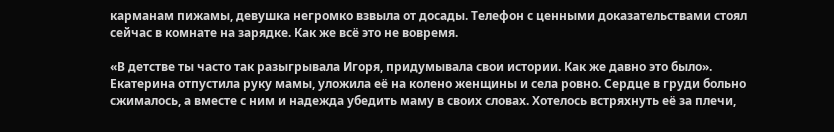карманам пижамы, девушка негромко взвыла от досады. Телефон с ценными доказательствами стоял сейчас в комнате на зарядке. Как же всё это не вовремя.

«В детстве ты часто так разыгрывала Игоря, придумывала свои истории. Как же давно это было». Екатерина отпустила руку мамы, уложила её на колено женщины и села ровно. Сердце в груди больно сжималось, а вместе с ним и надежда убедить маму в своих словах. Хотелось встряхнуть её за плечи,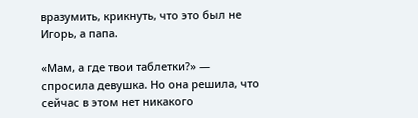вразумить, крикнуть, что это был не Игорь, а папа.

«Мам, а где твои таблетки?» — спросила девушка. Но она решила, что сейчас в этом нет никакого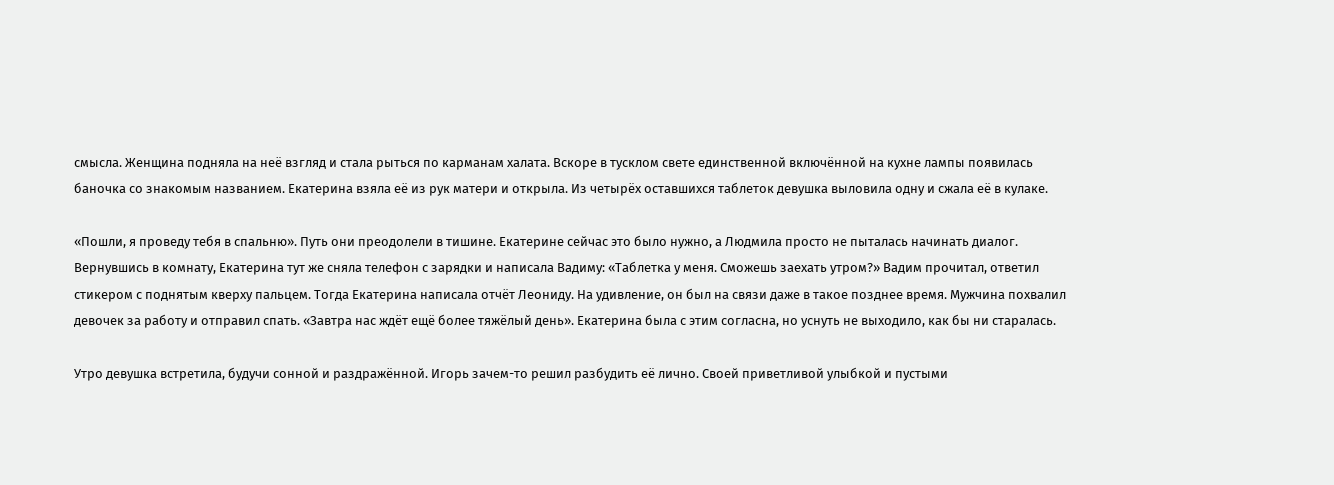смысла. Женщина подняла на неё взгляд и стала рыться по карманам халата. Вскоре в тусклом свете единственной включённой на кухне лампы появилась баночка со знакомым названием. Екатерина взяла её из рук матери и открыла. Из четырёх оставшихся таблеток девушка выловила одну и сжала её в кулаке.

«Пошли, я проведу тебя в спальню». Путь они преодолели в тишине. Екатерине сейчас это было нужно, а Людмила просто не пыталась начинать диалог. Вернувшись в комнату, Екатерина тут же сняла телефон с зарядки и написала Вадиму: «Таблетка у меня. Сможешь заехать утром?» Вадим прочитал, ответил стикером с поднятым кверху пальцем. Тогда Екатерина написала отчёт Леониду. На удивление, он был на связи даже в такое позднее время. Мужчина похвалил девочек за работу и отправил спать. «Завтра нас ждёт ещё более тяжёлый день». Екатерина была с этим согласна, но уснуть не выходило, как бы ни старалась.

Утро девушка встретила, будучи сонной и раздражённой. Игорь зачем-то решил разбудить её лично. Своей приветливой улыбкой и пустыми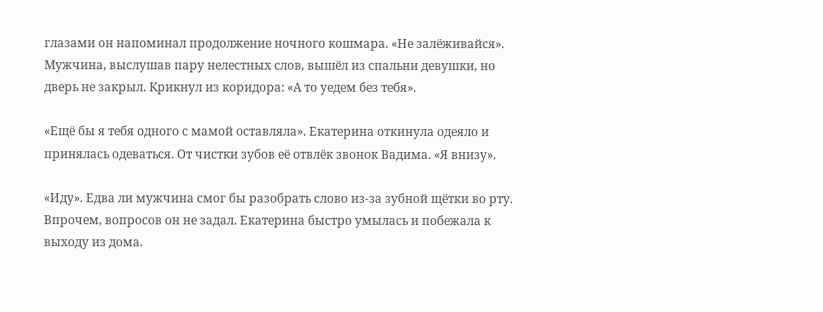глазами он напоминал продолжение ночного кошмара. «Не залёживайся». Мужчина, выслушав пару нелестных слов, вышёл из спальни девушки, но дверь не закрыл. Крикнул из коридора: «А то уедем без тебя».

«Ещё бы я тебя одного с мамой оставляла». Екатерина откинула одеяло и принялась одеваться. От чистки зубов её отвлёк звонок Вадима. «Я внизу».

«Иду». Едва ли мужчина смог бы разобрать слово из-за зубной щётки во рту. Впрочем, вопросов он не задал. Екатерина быстро умылась и побежала к выходу из дома.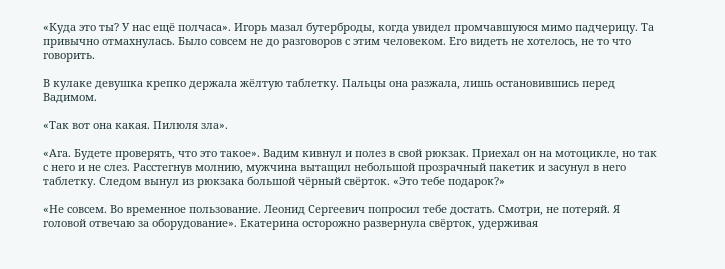«Куда это ты? У нас ещё полчаса». Игорь мазал бутерброды, когда увидел промчавшуюся мимо падчерицу. Та привычно отмахнулась. Было совсем не до разговоров с этим человеком. Его видеть не хотелось, не то что говорить.

В кулаке девушка крепко держала жёлтую таблетку. Пальцы она разжала, лишь остановившись перед Вадимом.

«Так вот она какая. Пилюля зла».

«Ага. Будете проверять, что это такое». Вадим кивнул и полез в свой рюкзак. Приехал он на мотоцикле, но так с него и не слез. Расстегнув молнию, мужчина вытащил небольшой прозрачный пакетик и засунул в него таблетку. Следом вынул из рюкзака большой чёрный свёрток. «Это тебе подарок?»

«Не совсем. Во временное пользование. Леонид Сергеевич попросил тебе достать. Смотри, не потеряй. Я головой отвечаю за оборудование». Екатерина осторожно развернула свёрток, удерживая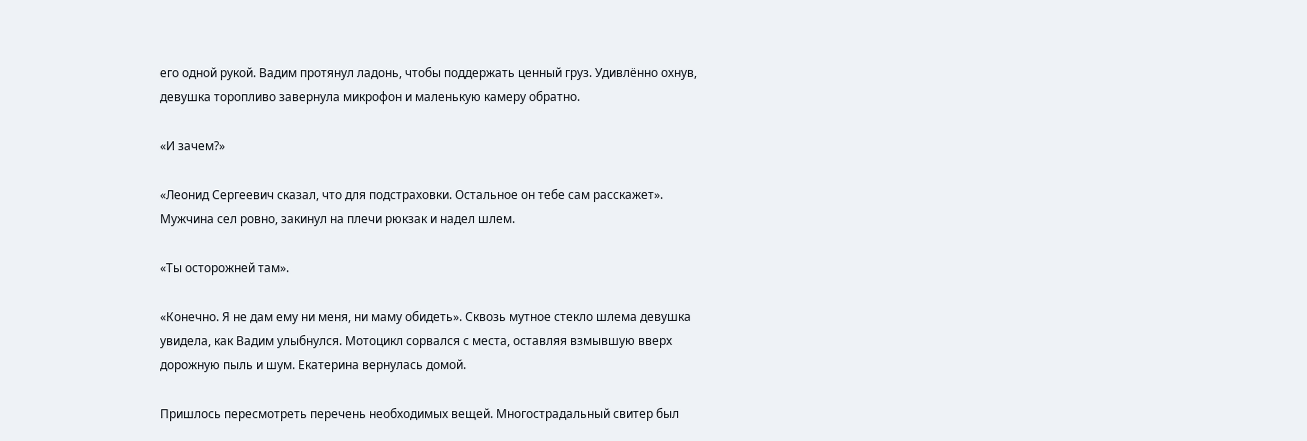его одной рукой. Вадим протянул ладонь, чтобы поддержать ценный груз. Удивлённо охнув, девушка торопливо завернула микрофон и маленькую камеру обратно.

«И зачем?»

«Леонид Сергеевич сказал, что для подстраховки. Остальное он тебе сам расскажет». Мужчина сел ровно, закинул на плечи рюкзак и надел шлем.

«Ты осторожней там».

«Конечно. Я не дам ему ни меня, ни маму обидеть». Сквозь мутное стекло шлема девушка увидела, как Вадим улыбнулся. Мотоцикл сорвался с места, оставляя взмывшую вверх дорожную пыль и шум. Екатерина вернулась домой.

Пришлось пересмотреть перечень необходимых вещей. Многострадальный свитер был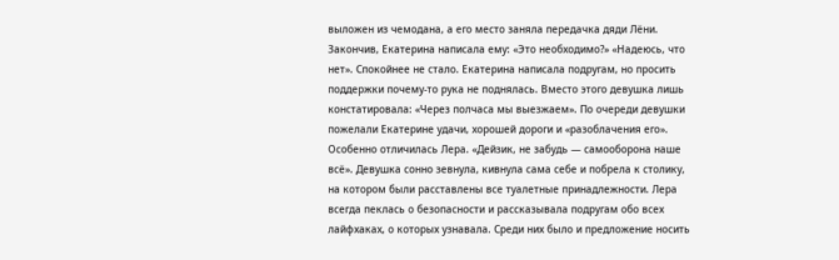выложен из чемодана, а его место заняла передачка дяди Лёни. Закончив, Екатерина написала ему: «Это необходимо?» «Надеюсь, что нет». Спокойнее не стало. Екатерина написала подругам, но просить поддержки почему-то рука не поднялась. Вместо этого девушка лишь констатировала: «Через полчаса мы выезжаем». По очереди девушки пожелали Екатерине удачи, хорошей дороги и «разоблачения его». Особенно отличилась Лера. «Дейзик, не забудь — самооборона наше всё». Девушка сонно зевнула, кивнула сама себе и побрела к столику, на котором были расставлены все туалетные принадлежности. Лера всегда пеклась о безопасности и рассказывала подругам обо всех лайфхаках, о которых узнавала. Среди них было и предложение носить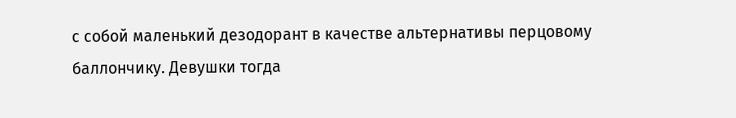с собой маленький дезодорант в качестве альтернативы перцовому баллончику. Девушки тогда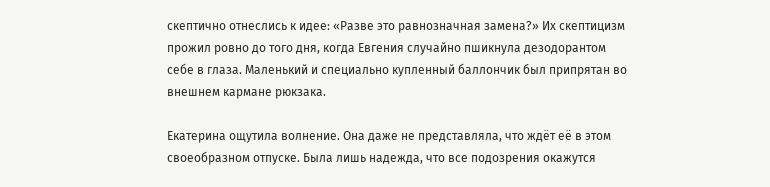скептично отнеслись к идее: «Разве это равнозначная замена?» Их скептицизм прожил ровно до того дня, когда Евгения случайно пшикнула дезодорантом себе в глаза. Маленький и специально купленный баллончик был припрятан во внешнем кармане рюкзака.

Екатерина ощутила волнение. Она даже не представляла, что ждёт её в этом своеобразном отпуске. Была лишь надежда, что все подозрения окажутся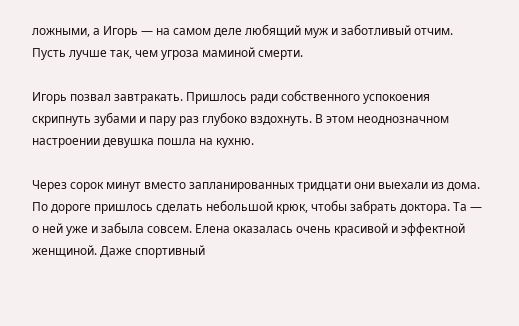ложными, а Игорь — на самом деле любящий муж и заботливый отчим. Пусть лучше так, чем угроза маминой смерти.

Игорь позвал завтракать. Пришлось ради собственного успокоения скрипнуть зубами и пару раз глубоко вздохнуть. В этом неоднозначном настроении девушка пошла на кухню.

Через сорок минут вместо запланированных тридцати они выехали из дома. По дороге пришлось сделать небольшой крюк, чтобы забрать доктора. Та — о ней уже и забыла совсем. Елена оказалась очень красивой и эффектной женщиной. Даже спортивный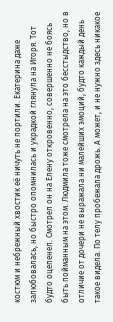костюм и небрежный хвостик её ничуть не портили. Екатерина даже залюбовалась, но быстро опомнилась и украдкой глянула на Игоря. Тот будто оцепенел. Смотрел он на Елену откровенно, совершенно не боясь быть пойманным на этом. Людмила тоже смотрела на это бесстыдство, но в отличие от дочери не выражала ни малейших эмоций, будто каждый день такое видела. По телу пробежала дрожь. А может, и не нужно здесь никакое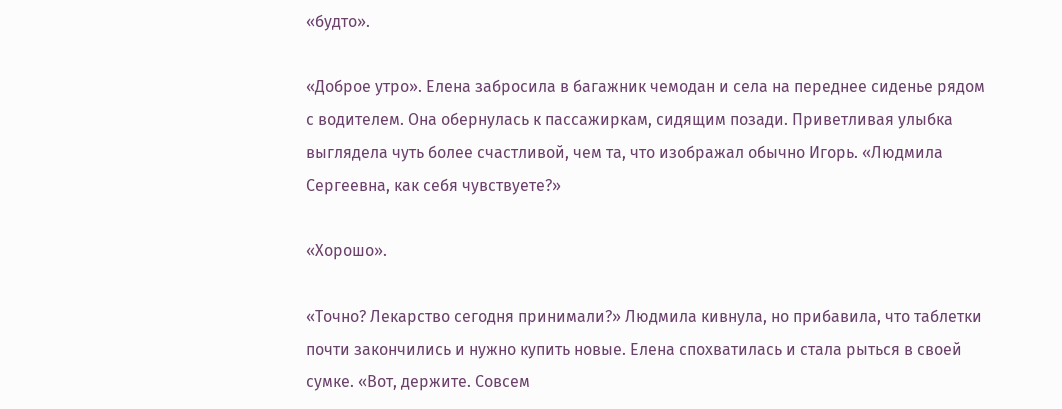«будто».

«Доброе утро». Елена забросила в багажник чемодан и села на переднее сиденье рядом с водителем. Она обернулась к пассажиркам, сидящим позади. Приветливая улыбка выглядела чуть более счастливой, чем та, что изображал обычно Игорь. «Людмила Сергеевна, как себя чувствуете?»

«Хорошо».

«Точно? Лекарство сегодня принимали?» Людмила кивнула, но прибавила, что таблетки почти закончились и нужно купить новые. Елена спохватилась и стала рыться в своей сумке. «Вот, держите. Совсем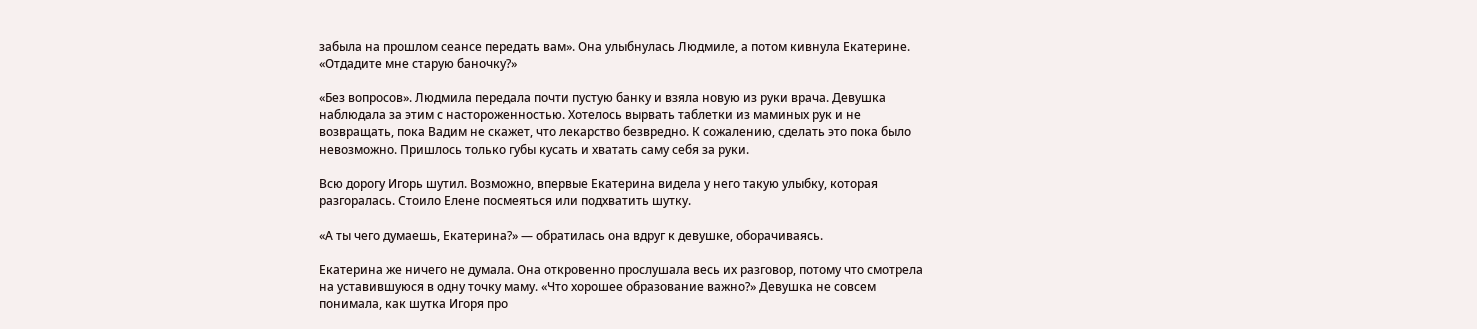забыла на прошлом сеансе передать вам». Она улыбнулась Людмиле, а потом кивнула Екатерине. «Отдадите мне старую баночку?»

«Без вопросов». Людмила передала почти пустую банку и взяла новую из руки врача. Девушка наблюдала за этим с настороженностью. Хотелось вырвать таблетки из маминых рук и не возвращать, пока Вадим не скажет, что лекарство безвредно. К сожалению, сделать это пока было невозможно. Пришлось только губы кусать и хватать саму себя за руки.

Всю дорогу Игорь шутил. Возможно, впервые Екатерина видела у него такую улыбку, которая разгоралась. Стоило Елене посмеяться или подхватить шутку.

«А ты чего думаешь, Екатерина?» — обратилась она вдруг к девушке, оборачиваясь.

Екатерина же ничего не думала. Она откровенно прослушала весь их разговор, потому что смотрела на уставившуюся в одну точку маму. «Что хорошее образование важно?» Девушка не совсем понимала, как шутка Игоря про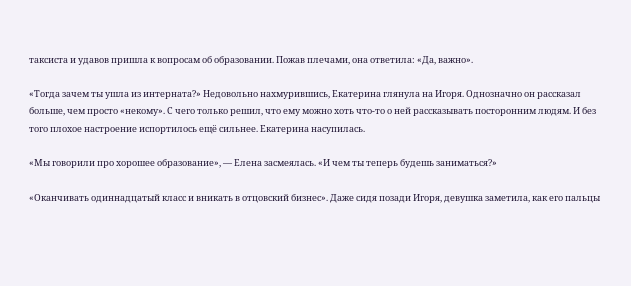таксиста и удавов пришла к вопросам об образовании. Пожав плечами, она ответила: «Да, важно».

«Тогда зачем ты ушла из интерната?» Недовольно нахмурившись, Екатерина глянула на Игоря. Однозначно он рассказал больше, чем просто «некому». С чего только решил, что ему можно хоть что-то о ней рассказывать посторонним людям. И без того плохое настроение испортилось ещё сильнее. Екатерина насупилась.

«Мы говорили про хорошее образование», — Елена засмеялась. «И чем ты теперь будешь заниматься?»

«Оканчивать одиннадцатый класс и вникать в отцовский бизнес». Даже сидя позади Игоря, девушка заметила, как его пальцы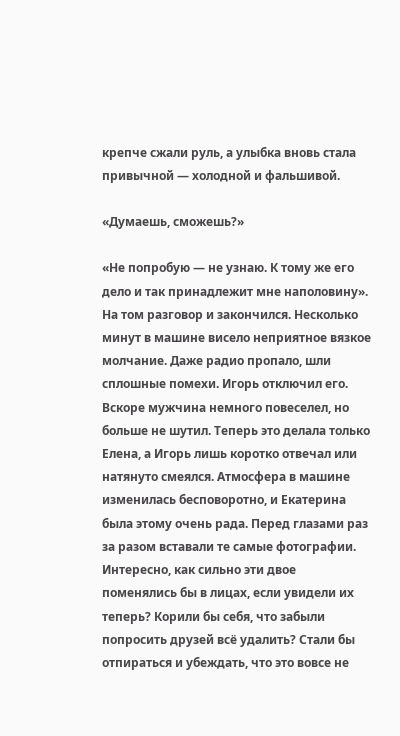крепче сжали руль, а улыбка вновь стала привычной — холодной и фальшивой.

«Думаешь, сможешь?»

«Не попробую — не узнаю. К тому же его дело и так принадлежит мне наполовину». На том разговор и закончился. Несколько минут в машине висело неприятное вязкое молчание. Даже радио пропало, шли сплошные помехи. Игорь отключил его. Вскоре мужчина немного повеселел, но больше не шутил. Теперь это делала только Елена, а Игорь лишь коротко отвечал или натянуто смеялся. Атмосфера в машине изменилась бесповоротно, и Екатерина была этому очень рада. Перед глазами раз за разом вставали те самые фотографии. Интересно, как сильно эти двое поменялись бы в лицах, если увидели их теперь? Корили бы себя, что забыли попросить друзей всё удалить? Стали бы отпираться и убеждать, что это вовсе не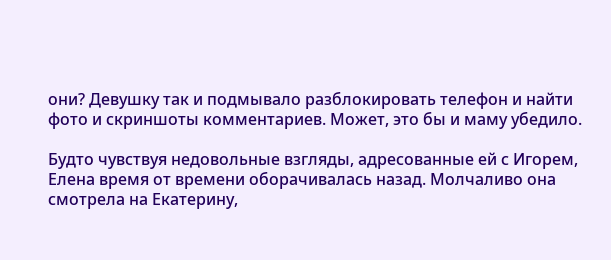они? Девушку так и подмывало разблокировать телефон и найти фото и скриншоты комментариев. Может, это бы и маму убедило.

Будто чувствуя недовольные взгляды, адресованные ей с Игорем, Елена время от времени оборачивалась назад. Молчаливо она смотрела на Екатерину,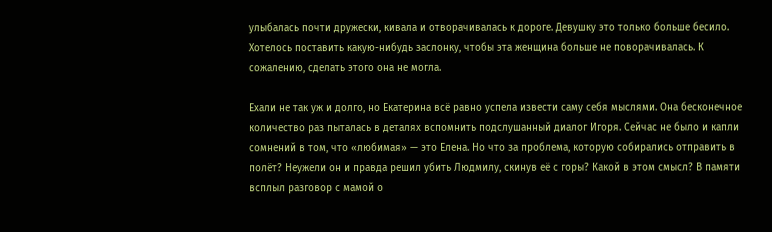улыбалась почти дружески, кивала и отворачивалась к дороге. Девушку это только больше бесило. Хотелось поставить какую-нибудь заслонку, чтобы эта женщина больше не поворачивалась. К сожалению, сделать этого она не могла.

Ехали не так уж и долго, но Екатерина всё равно успела извести саму себя мыслями. Она бесконечное количество раз пыталась в деталях вспомнить подслушанный диалог Игоря. Сейчас не было и капли сомнений в том, что «любимая» — это Елена. Но что за проблема, которую собирались отправить в полёт? Неужели он и правда решил убить Людмилу, скинув её с горы? Какой в этом смысл? В памяти всплыл разговор с мамой о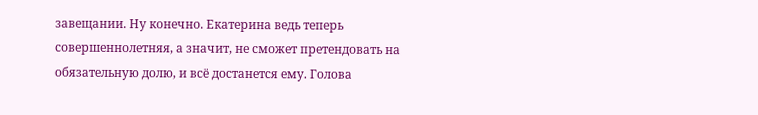завещании. Ну конечно. Екатерина ведь теперь совершеннолетняя, а значит, не сможет претендовать на обязательную долю, и всё достанется ему. Голова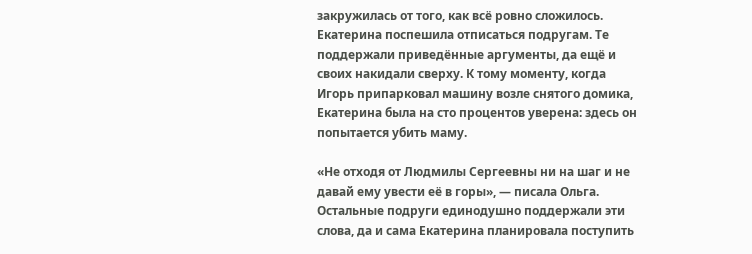закружилась от того, как всё ровно сложилось. Екатерина поспешила отписаться подругам. Те поддержали приведённые аргументы, да ещё и своих накидали сверху. К тому моменту, когда Игорь припарковал машину возле снятого домика, Екатерина была на сто процентов уверена: здесь он попытается убить маму.

«Не отходя от Людмилы Сергеевны ни на шаг и не давай ему увести её в горы», — писала Ольга. Остальные подруги единодушно поддержали эти слова, да и сама Екатерина планировала поступить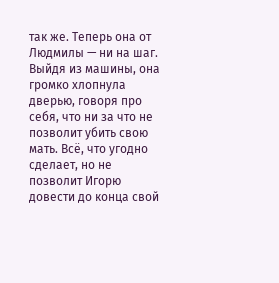так же. Теперь она от Людмилы — ни на шаг. Выйдя из машины, она громко хлопнула дверью, говоря про себя, что ни за что не позволит убить свою мать. Всё, что угодно сделает, но не позволит Игорю довести до конца свой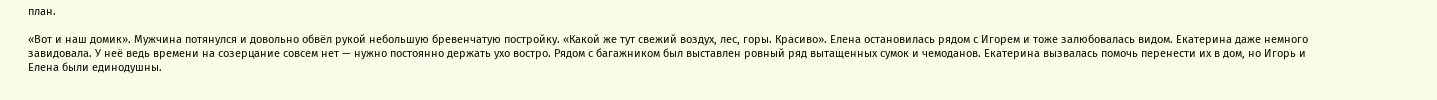план.

«Вот и наш домик». Мужчина потянулся и довольно обвёл рукой небольшую бревенчатую постройку. «Какой же тут свежий воздух, лес, горы. Красиво». Елена остановилась рядом с Игорем и тоже залюбовалась видом. Екатерина даже немного завидовала. У неё ведь времени на созерцание совсем нет — нужно постоянно держать ухо востро. Рядом с багажником был выставлен ровный ряд вытащенных сумок и чемоданов. Екатерина вызвалась помочь перенести их в дом, но Игорь и Елена были единодушны.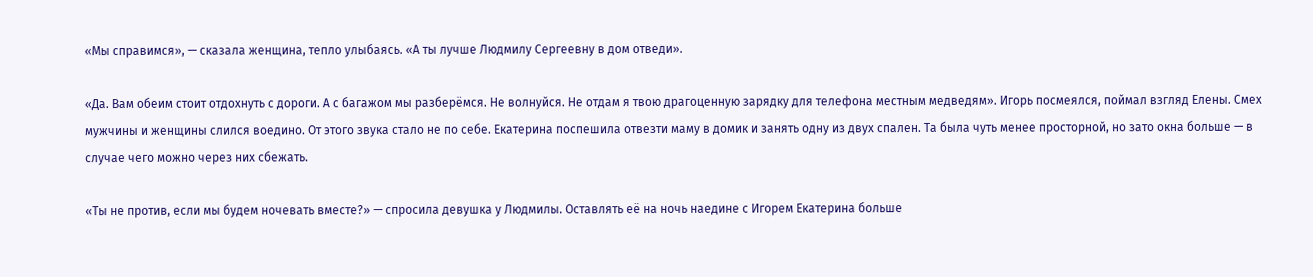«Мы справимся», — сказала женщина, тепло улыбаясь. «А ты лучше Людмилу Сергеевну в дом отведи».

«Да. Вам обеим стоит отдохнуть с дороги. А с багажом мы разберёмся. Не волнуйся. Не отдам я твою драгоценную зарядку для телефона местным медведям». Игорь посмеялся, поймал взгляд Елены. Смех мужчины и женщины слился воедино. От этого звука стало не по себе. Екатерина поспешила отвезти маму в домик и занять одну из двух спален. Та была чуть менее просторной, но зато окна больше — в случае чего можно через них сбежать.

«Ты не против, если мы будем ночевать вместе?» — спросила девушка у Людмилы. Оставлять её на ночь наедине с Игорем Екатерина больше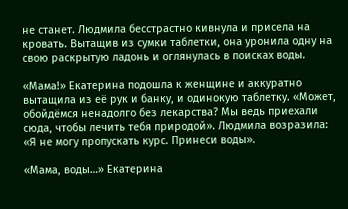не станет. Людмила бесстрастно кивнула и присела на кровать. Вытащив из сумки таблетки, она уронила одну на свою раскрытую ладонь и оглянулась в поисках воды.

«Мама!» Екатерина подошла к женщине и аккуратно вытащила из её рук и банку, и одинокую таблетку. «Может, обойдёмся ненадолго без лекарства? Мы ведь приехали сюда, чтобы лечить тебя природой». Людмила возразила: «Я не могу пропускать курс. Принеси воды».

«Мама, воды…» Екатерина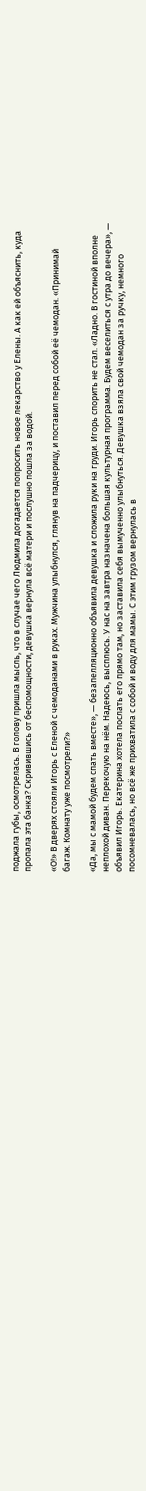поджала губы, осмотрелась. В голову пришла мысль, что в случае чего Людмила догадается попросить новое лекарство у Елены. А как ей объяснить, куда пропала эта банка? Скривившись от беспомощности, девушка вернула всё матери и послушно пошла за водой.

«О!» В дверях стояли Игорь с Еленой с чемоданами в руках. Мужчина улыбнулся, глянув на падчерицу, и поставил перед собой её чемодан. «Принимай багаж. Комнату уже посмотрели?»

«Да, мы с мамой будем спать вместе», — безапелляционно объявила девушка и сложила руки на груди. Игорь спорить не стал. «Ладно. В гостиной вполне неплохой диван. Перекочую на нём. Надеюсь, высплюсь. У нас на завтра назначена большая культурная программа. Будем веселиться с утра до вечера», — объявил Игорь. Екатерина хотела послать его прямо там, но заставила себя вымученно улыбнуться. Девушка взяла свой чемодан за ручку, немного посомневалась, но всё же прихватила с собой и воду для мамы. С этим грузом вернулась в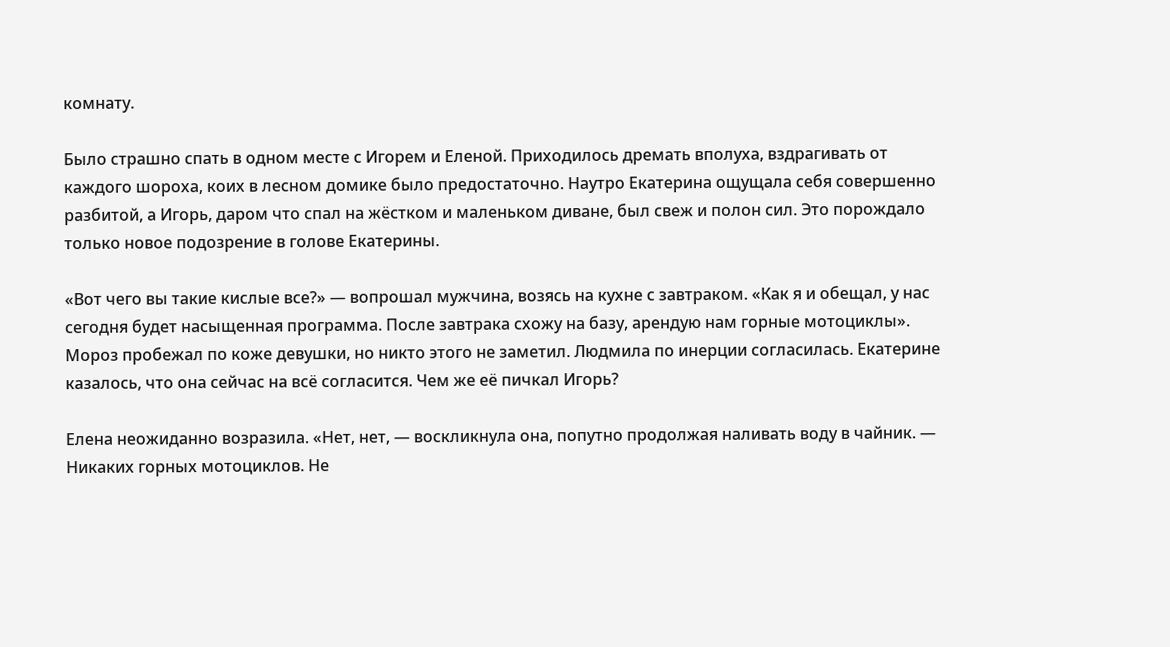комнату.

Было страшно спать в одном месте с Игорем и Еленой. Приходилось дремать вполуха, вздрагивать от каждого шороха, коих в лесном домике было предостаточно. Наутро Екатерина ощущала себя совершенно разбитой, а Игорь, даром что спал на жёстком и маленьком диване, был свеж и полон сил. Это порождало только новое подозрение в голове Екатерины.

«Вот чего вы такие кислые все?» — вопрошал мужчина, возясь на кухне с завтраком. «Как я и обещал, у нас сегодня будет насыщенная программа. После завтрака схожу на базу, арендую нам горные мотоциклы». Мороз пробежал по коже девушки, но никто этого не заметил. Людмила по инерции согласилась. Екатерине казалось, что она сейчас на всё согласится. Чем же её пичкал Игорь?

Елена неожиданно возразила. «Нет, нет, — воскликнула она, попутно продолжая наливать воду в чайник. — Никаких горных мотоциклов. Не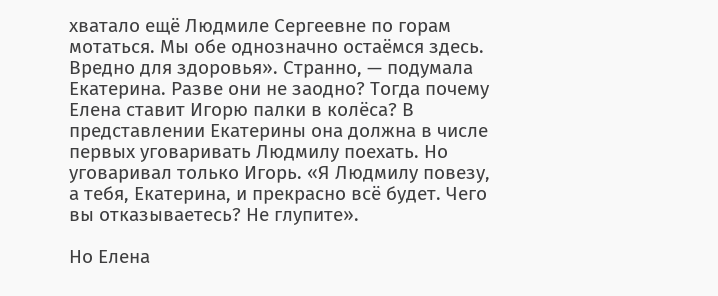хватало ещё Людмиле Сергеевне по горам мотаться. Мы обе однозначно остаёмся здесь. Вредно для здоровья». Странно, — подумала Екатерина. Разве они не заодно? Тогда почему Елена ставит Игорю палки в колёса? В представлении Екатерины она должна в числе первых уговаривать Людмилу поехать. Но уговаривал только Игорь. «Я Людмилу повезу, а тебя, Екатерина, и прекрасно всё будет. Чего вы отказываетесь? Не глупите».

Но Елена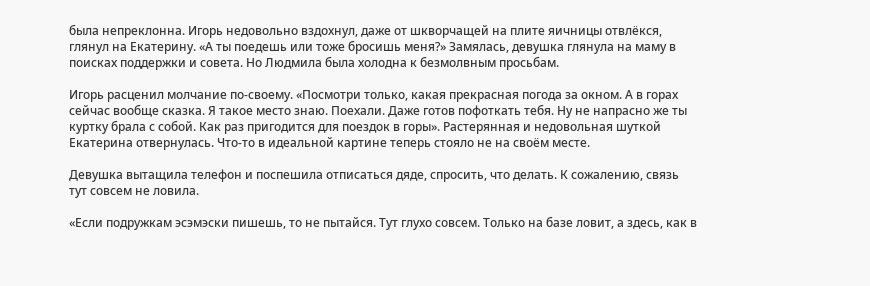была непреклонна. Игорь недовольно вздохнул, даже от шкворчащей на плите яичницы отвлёкся, глянул на Екатерину. «А ты поедешь или тоже бросишь меня?» Замялась, девушка глянула на маму в поисках поддержки и совета. Но Людмила была холодна к безмолвным просьбам.

Игорь расценил молчание по-своему. «Посмотри только, какая прекрасная погода за окном. А в горах сейчас вообще сказка. Я такое место знаю. Поехали. Даже готов пофоткать тебя. Ну не напрасно же ты куртку брала с собой. Как раз пригодится для поездок в горы». Растерянная и недовольная шуткой Екатерина отвернулась. Что-то в идеальной картине теперь стояло не на своём месте.

Девушка вытащила телефон и поспешила отписаться дяде, спросить, что делать. К сожалению, связь тут совсем не ловила.

«Если подружкам эсэмэски пишешь, то не пытайся. Тут глухо совсем. Только на базе ловит, а здесь, как в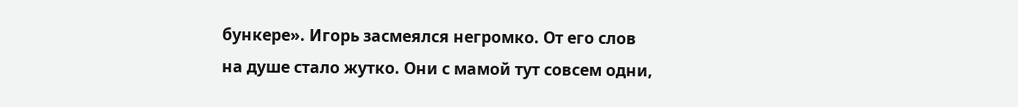бункере». Игорь засмеялся негромко. От его слов на душе стало жутко. Они с мамой тут совсем одни,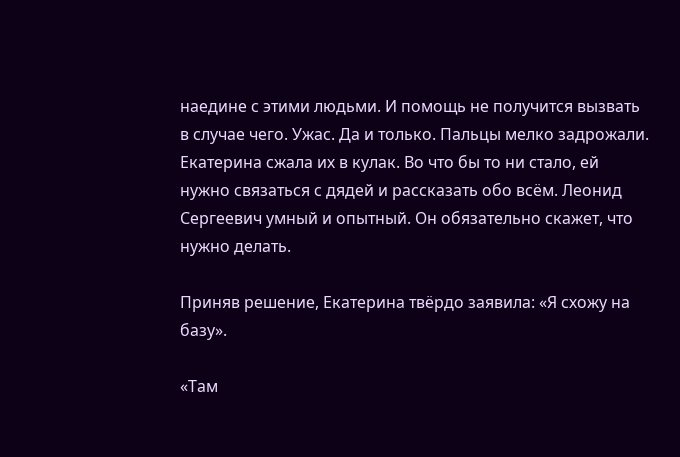наедине с этими людьми. И помощь не получится вызвать в случае чего. Ужас. Да и только. Пальцы мелко задрожали. Екатерина сжала их в кулак. Во что бы то ни стало, ей нужно связаться с дядей и рассказать обо всём. Леонид Сергеевич умный и опытный. Он обязательно скажет, что нужно делать.

Приняв решение, Екатерина твёрдо заявила: «Я схожу на базу».

«Там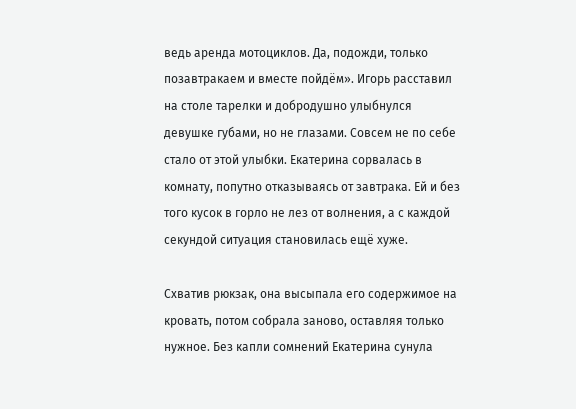ведь аренда мотоциклов. Да, подожди, только позавтракаем и вместе пойдём». Игорь расставил на столе тарелки и добродушно улыбнулся девушке губами, но не глазами. Совсем не по себе стало от этой улыбки. Екатерина сорвалась в комнату, попутно отказываясь от завтрака. Ей и без того кусок в горло не лез от волнения, а с каждой секундой ситуация становилась ещё хуже.

Схватив рюкзак, она высыпала его содержимое на кровать, потом собрала заново, оставляя только нужное. Без капли сомнений Екатерина сунула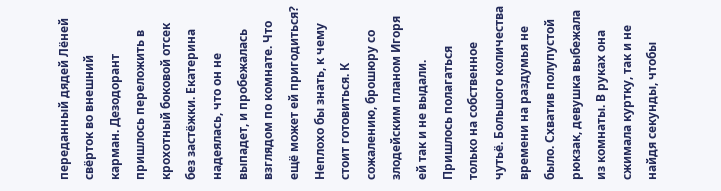переданный дядей Лёней свёрток во внешний карман. Дезодорант пришлось переложить в крохотный боковой отсек без застёжки. Екатерина надеялась, что он не выпадет, и пробежалась взглядом по комнате. Что ещё может ей пригодиться? Неплохо бы знать, к чему стоит готовиться. К сожалению, брошюру со злодейским планом Игоря ей так и не выдали. Пришлось полагаться только на собственное чутьё. Большого количества времени на раздумья не было. Схватив полупустой рюкзак, девушка выбежала из комнаты. В руках она сжимала куртку, так и не найдя секунды, чтобы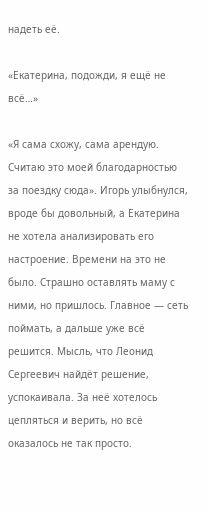надеть её.

«Екатерина, подожди, я ещё не всё…»

«Я сама схожу, сама арендую. Считаю это моей благодарностью за поездку сюда». Игорь улыбнулся, вроде бы довольный, а Екатерина не хотела анализировать его настроение. Времени на это не было. Страшно оставлять маму с ними, но пришлось. Главное — сеть поймать, а дальше уже всё решится. Мысль, что Леонид Сергеевич найдёт решение, успокаивала. За неё хотелось цепляться и верить, но всё оказалось не так просто.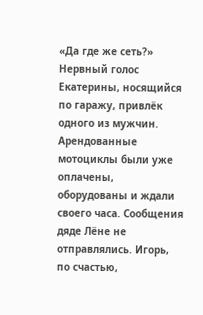«Да где же сеть?» Нервный голос Екатерины, носящийся по гаражу, привлёк одного из мужчин. Арендованные мотоциклы были уже оплачены, оборудованы и ждали своего часа. Сообщения дяде Лёне не отправлялись. Игорь, по счастью,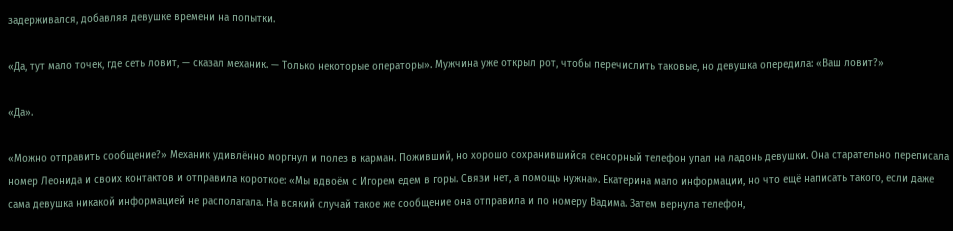задерживался, добавляя девушке времени на попытки.

«Да, тут мало точек, где сеть ловит, — сказал механик. — Только некоторые операторы». Мужчина уже открыл рот, чтобы перечислить таковые, но девушка опередила: «Ваш ловит?»

«Да».

«Можно отправить сообщение?» Механик удивлённо моргнул и полез в карман. Поживший, но хорошо сохранившийся сенсорный телефон упал на ладонь девушки. Она старательно переписала номер Леонида и своих контактов и отправила короткое: «Мы вдвоём с Игорем едем в горы. Связи нет, а помощь нужна». Екатерина мало информации, но что ещё написать такого, если даже сама девушка никакой информацией не располагала. На всякий случай такое же сообщение она отправила и по номеру Вадима. Затем вернула телефон,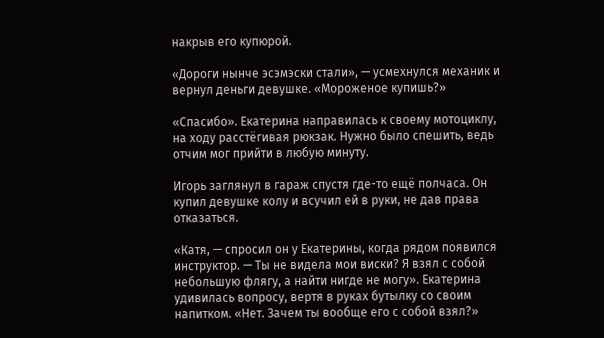накрыв его купюрой.

«Дороги нынче эсэмэски стали», — усмехнулся механик и вернул деньги девушке. «Мороженое купишь?»

«Спасибо». Екатерина направилась к своему мотоциклу, на ходу расстёгивая рюкзак. Нужно было спешить, ведь отчим мог прийти в любую минуту.

Игорь заглянул в гараж спустя где-то ещё полчаса. Он купил девушке колу и всучил ей в руки, не дав права отказаться.

«Катя, — спросил он у Екатерины, когда рядом появился инструктор. — Ты не видела мои виски? Я взял с собой небольшую флягу, а найти нигде не могу». Екатерина удивилась вопросу, вертя в руках бутылку со своим напитком. «Нет. Зачем ты вообще его с собой взял?»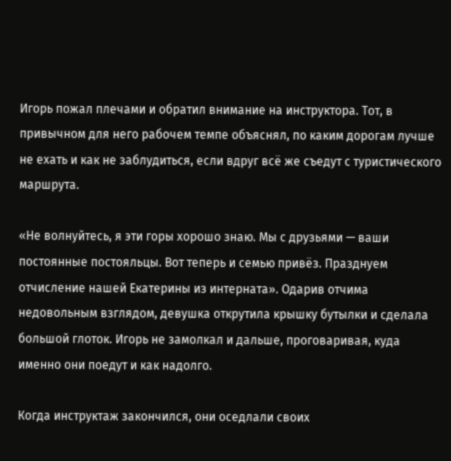Игорь пожал плечами и обратил внимание на инструктора. Тот, в привычном для него рабочем темпе объяснял, по каким дорогам лучше не ехать и как не заблудиться, если вдруг всё же съедут с туристического маршрута.

«Не волнуйтесь, я эти горы хорошо знаю. Мы с друзьями — ваши постоянные постояльцы. Вот теперь и семью привёз. Празднуем отчисление нашей Екатерины из интерната». Одарив отчима недовольным взглядом, девушка открутила крышку бутылки и сделала большой глоток. Игорь не замолкал и дальше, проговаривая, куда именно они поедут и как надолго.

Когда инструктаж закончился, они оседлали своих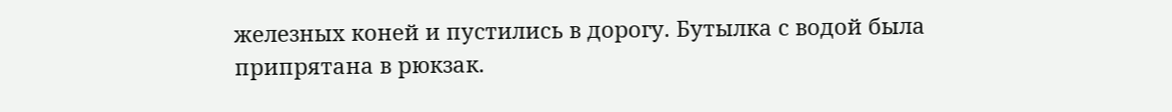железных коней и пустились в дорогу. Бутылка с водой была припрятана в рюкзак.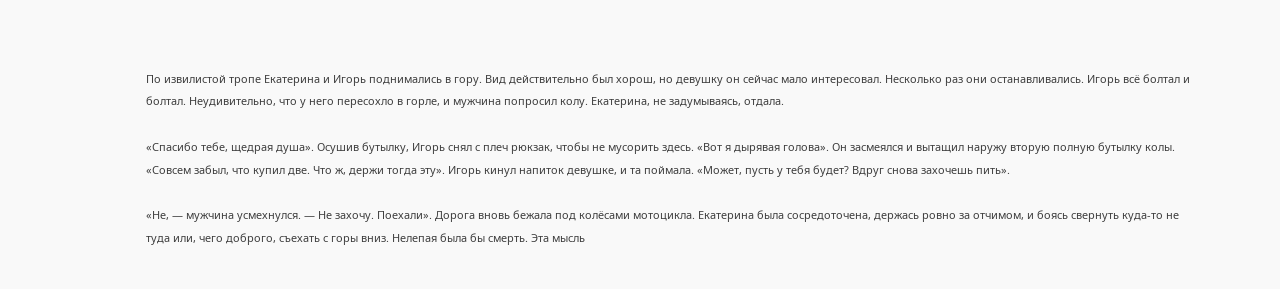По извилистой тропе Екатерина и Игорь поднимались в гору. Вид действительно был хорош, но девушку он сейчас мало интересовал. Несколько раз они останавливались. Игорь всё болтал и болтал. Неудивительно, что у него пересохло в горле, и мужчина попросил колу. Екатерина, не задумываясь, отдала.

«Спасибо тебе, щедрая душа». Осушив бутылку, Игорь снял с плеч рюкзак, чтобы не мусорить здесь. «Вот я дырявая голова». Он засмеялся и вытащил наружу вторую полную бутылку колы. «Совсем забыл, что купил две. Что ж, держи тогда эту». Игорь кинул напиток девушке, и та поймала. «Может, пусть у тебя будет? Вдруг снова захочешь пить».

«Не, — мужчина усмехнулся. — Не захочу. Поехали». Дорога вновь бежала под колёсами мотоцикла. Екатерина была сосредоточена, держась ровно за отчимом, и боясь свернуть куда-то не туда или, чего доброго, съехать с горы вниз. Нелепая была бы смерть. Эта мысль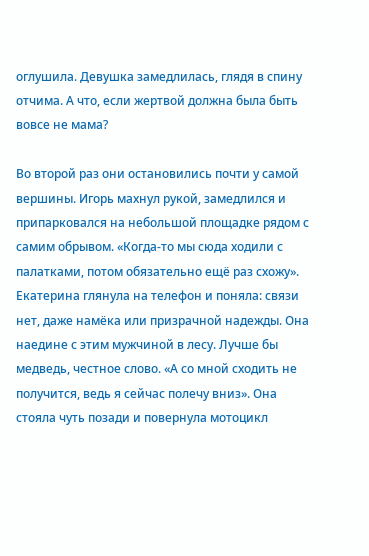оглушила. Девушка замедлилась, глядя в спину отчима. А что, если жертвой должна была быть вовсе не мама?

Во второй раз они остановились почти у самой вершины. Игорь махнул рукой, замедлился и припарковался на небольшой площадке рядом с самим обрывом. «Когда-то мы сюда ходили с палатками, потом обязательно ещё раз схожу». Екатерина глянула на телефон и поняла: связи нет, даже намёка или призрачной надежды. Она наедине с этим мужчиной в лесу. Лучше бы медведь, честное слово. «А со мной сходить не получится, ведь я сейчас полечу вниз». Она стояла чуть позади и повернула мотоцикл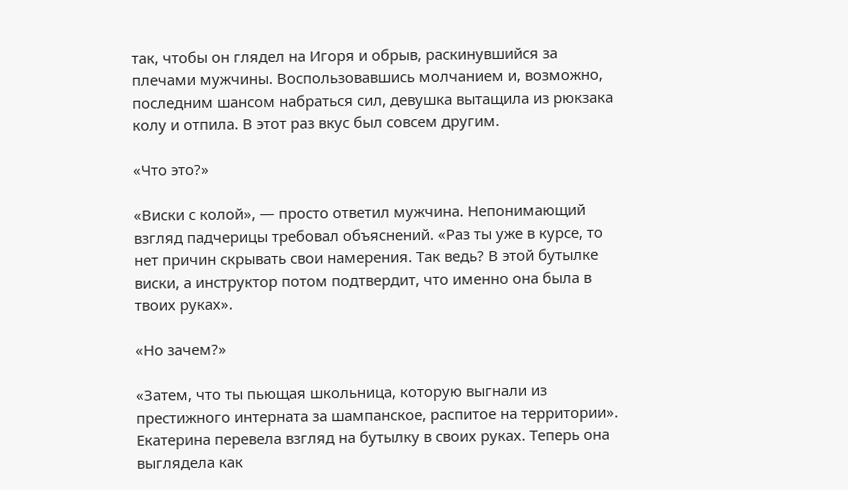так, чтобы он глядел на Игоря и обрыв, раскинувшийся за плечами мужчины. Воспользовавшись молчанием и, возможно, последним шансом набраться сил, девушка вытащила из рюкзака колу и отпила. В этот раз вкус был совсем другим.

«Что это?»

«Виски с колой», — просто ответил мужчина. Непонимающий взгляд падчерицы требовал объяснений. «Раз ты уже в курсе, то нет причин скрывать свои намерения. Так ведь? В этой бутылке виски, а инструктор потом подтвердит, что именно она была в твоих руках».

«Но зачем?»

«Затем, что ты пьющая школьница, которую выгнали из престижного интерната за шампанское, распитое на территории». Екатерина перевела взгляд на бутылку в своих руках. Теперь она выглядела как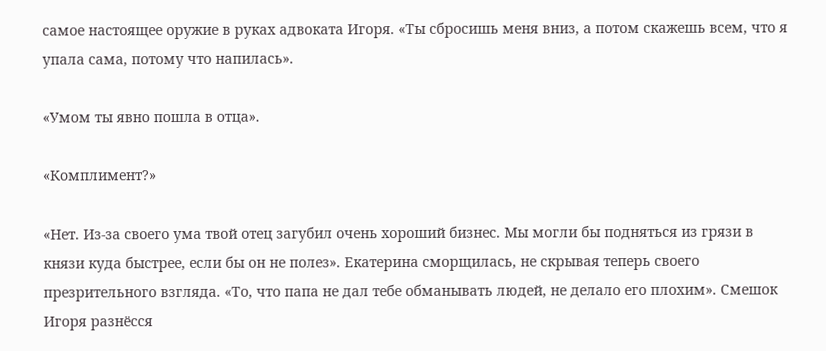самое настоящее оружие в руках адвоката Игоря. «Ты сбросишь меня вниз, а потом скажешь всем, что я упала сама, потому что напилась».

«Умом ты явно пошла в отца».

«Комплимент?»

«Нет. Из-за своего ума твой отец загубил очень хороший бизнес. Мы могли бы подняться из грязи в князи куда быстрее, если бы он не полез». Екатерина сморщилась, не скрывая теперь своего презрительного взгляда. «То, что папа не дал тебе обманывать людей, не делало его плохим». Смешок Игоря разнёсся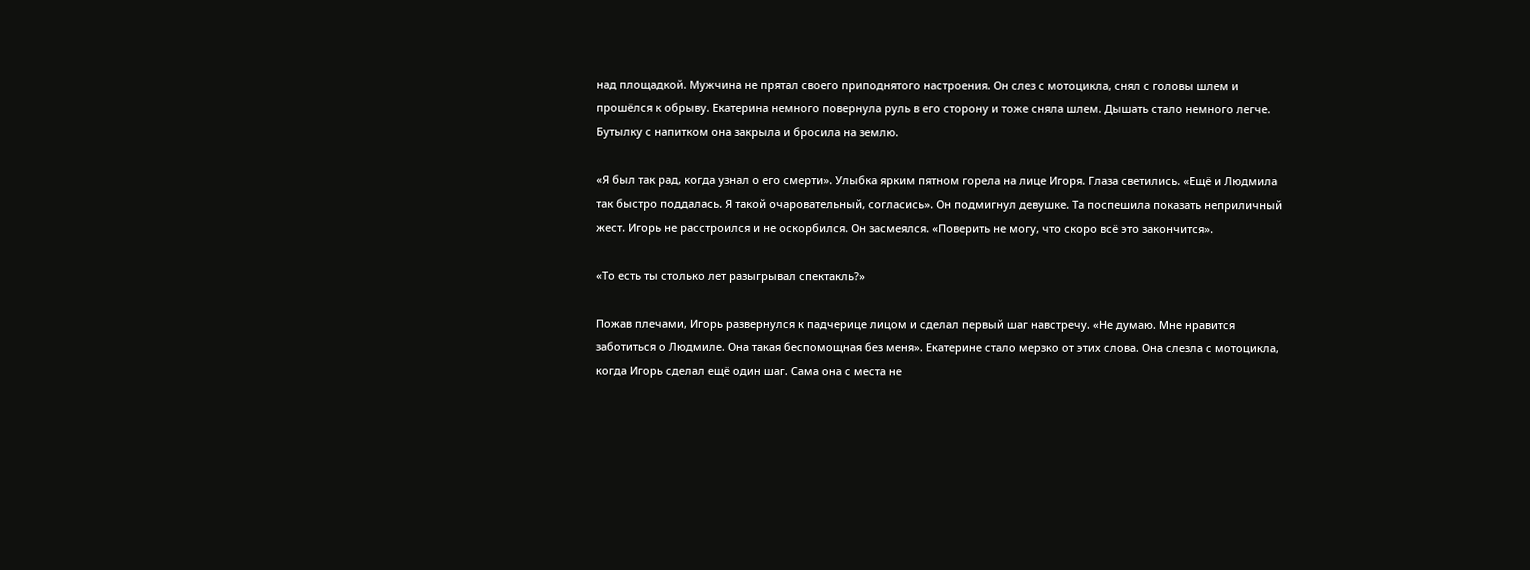над площадкой. Мужчина не прятал своего приподнятого настроения. Он слез с мотоцикла, снял с головы шлем и прошёлся к обрыву. Екатерина немного повернула руль в его сторону и тоже сняла шлем. Дышать стало немного легче. Бутылку с напитком она закрыла и бросила на землю.

«Я был так рад, когда узнал о его смерти». Улыбка ярким пятном горела на лице Игоря. Глаза светились. «Ещё и Людмила так быстро поддалась. Я такой очаровательный, согласись». Он подмигнул девушке. Та поспешила показать неприличный жест. Игорь не расстроился и не оскорбился. Он засмеялся. «Поверить не могу, что скоро всё это закончится».

«То есть ты столько лет разыгрывал спектакль?»

Пожав плечами, Игорь развернулся к падчерице лицом и сделал первый шаг навстречу. «Не думаю. Мне нравится заботиться о Людмиле. Она такая беспомощная без меня». Екатерине стало мерзко от этих слова. Она слезла с мотоцикла, когда Игорь сделал ещё один шаг. Сама она с места не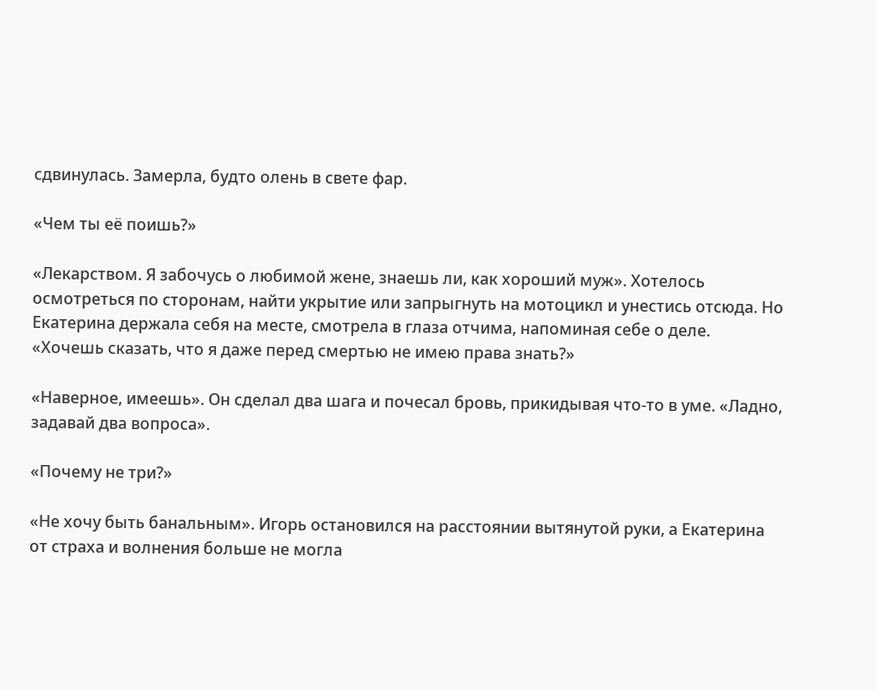сдвинулась. Замерла, будто олень в свете фар.

«Чем ты её поишь?»

«Лекарством. Я забочусь о любимой жене, знаешь ли, как хороший муж». Хотелось осмотреться по сторонам, найти укрытие или запрыгнуть на мотоцикл и унестись отсюда. Но Екатерина держала себя на месте, смотрела в глаза отчима, напоминая себе о деле. «Хочешь сказать, что я даже перед смертью не имею права знать?»

«Наверное, имеешь». Он сделал два шага и почесал бровь, прикидывая что-то в уме. «Ладно, задавай два вопроса».

«Почему не три?»

«Не хочу быть банальным». Игорь остановился на расстоянии вытянутой руки, а Екатерина от страха и волнения больше не могла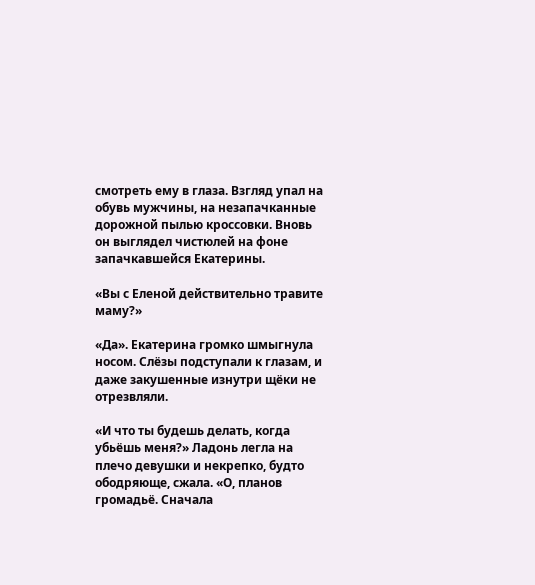смотреть ему в глаза. Взгляд упал на обувь мужчины, на незапачканные дорожной пылью кроссовки. Вновь он выглядел чистюлей на фоне запачкавшейся Екатерины.

«Вы с Еленой действительно травите маму?»

«Да». Екатерина громко шмыгнула носом. Слёзы подступали к глазам, и даже закушенные изнутри щёки не отрезвляли.

«И что ты будешь делать, когда убьёшь меня?» Ладонь легла на плечо девушки и некрепко, будто ободряюще, сжала. «О, планов громадьё. Сначала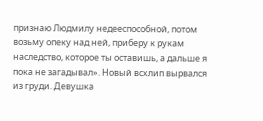признаю Людмилу недееспособной, потом возьму опеку над ней, приберу к рукам наследство, которое ты оставишь, а дальше я пока не загадывал». Новый всхлип вырвался из груди. Девушка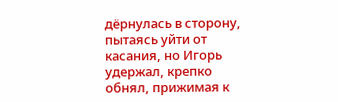дёрнулась в сторону, пытаясь уйти от касания, но Игорь удержал, крепко обнял, прижимая к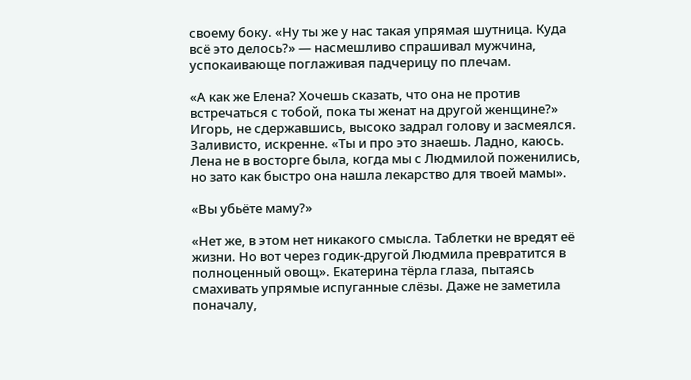своему боку. «Ну ты же у нас такая упрямая шутница. Куда всё это делось?» — насмешливо спрашивал мужчина, успокаивающе поглаживая падчерицу по плечам.

«А как же Елена? Хочешь сказать, что она не против встречаться с тобой, пока ты женат на другой женщине?» Игорь, не сдержавшись, высоко задрал голову и засмеялся. Заливисто, искренне. «Ты и про это знаешь. Ладно, каюсь. Лена не в восторге была, когда мы с Людмилой поженились, но зато как быстро она нашла лекарство для твоей мамы».

«Вы убьёте маму?»

«Нет же, в этом нет никакого смысла. Таблетки не вредят её жизни. Но вот через годик-другой Людмила превратится в полноценный овощ». Екатерина тёрла глаза, пытаясь смахивать упрямые испуганные слёзы. Даже не заметила поначалу,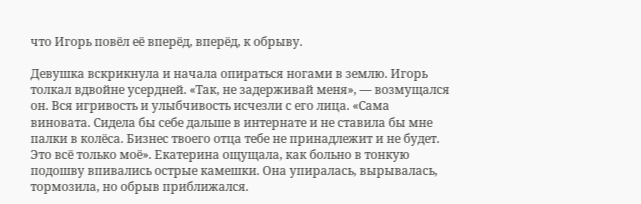что Игорь повёл её вперёд, вперёд, к обрыву.

Девушка вскрикнула и начала опираться ногами в землю. Игорь толкал вдвойне усердней. «Так, не задерживай меня», — возмущался он. Вся игривость и улыбчивость исчезли с его лица. «Сама виновата. Сидела бы себе дальше в интернате и не ставила бы мне палки в колёса. Бизнес твоего отца тебе не принадлежит и не будет. Это всё только моё». Екатерина ощущала, как больно в тонкую подошву впивались острые камешки. Она упиралась, вырывалась, тормозила, но обрыв приближался.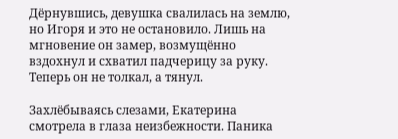Дёрнувшись, девушка свалилась на землю, но Игоря и это не остановило. Лишь на мгновение он замер, возмущённо вздохнул и схватил падчерицу за руку. Теперь он не толкал, а тянул.

Захлёбываясь слезами, Екатерина смотрела в глаза неизбежности. Паника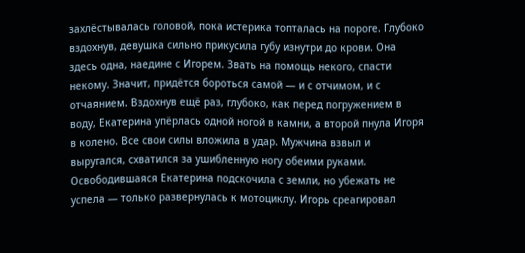захлёстывалась головой, пока истерика топталась на пороге. Глубоко вздохнув, девушка сильно прикусила губу изнутри до крови. Она здесь одна, наедине с Игорем. Звать на помощь некого, спасти некому. Значит, придётся бороться самой — и с отчимом, и с отчаянием. Вздохнув ещё раз, глубоко, как перед погружением в воду, Екатерина упёрлась одной ногой в камни, а второй пнула Игоря в колено. Все свои силы вложила в удар. Мужчина взвыл и выругался, схватился за ушибленную ногу обеими руками. Освободившаяся Екатерина подскочила с земли, но убежать не успела — только развернулась к мотоциклу. Игорь среагировал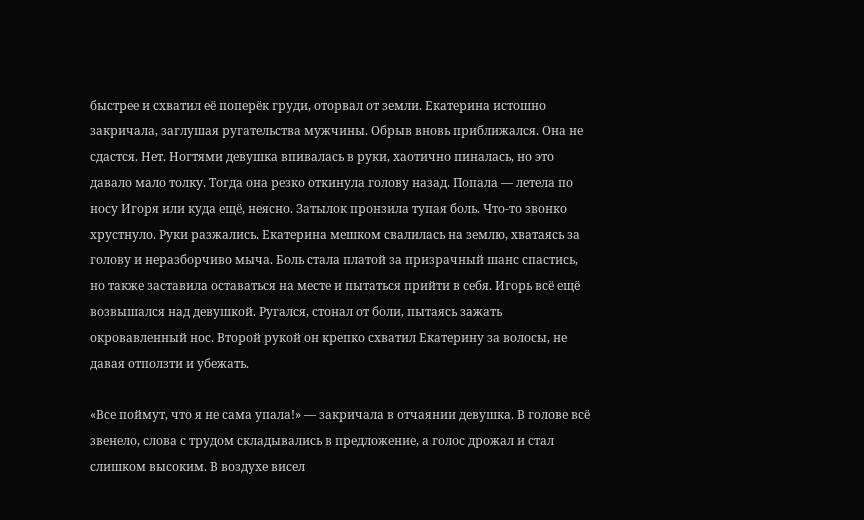быстрее и схватил её поперёк груди, оторвал от земли. Екатерина истошно закричала, заглушая ругательства мужчины. Обрыв вновь приближался. Она не сдастся. Нет. Ногтями девушка впивалась в руки, хаотично пиналась, но это давало мало толку. Тогда она резко откинула голову назад. Попала — летела по носу Игоря или куда ещё, неясно. Затылок пронзила тупая боль. Что-то звонко хрустнуло. Руки разжались. Екатерина мешком свалилась на землю, хватаясь за голову и неразборчиво мыча. Боль стала платой за призрачный шанс спастись, но также заставила оставаться на месте и пытаться прийти в себя. Игорь всё ещё возвышался над девушкой. Ругался, стонал от боли, пытаясь зажать окровавленный нос. Второй рукой он крепко схватил Екатерину за волосы, не давая отползти и убежать.

«Все поймут, что я не сама упала!» — закричала в отчаянии девушка. В голове всё звенело, слова с трудом складывались в предложение, а голос дрожал и стал слишком высоким. В воздухе висел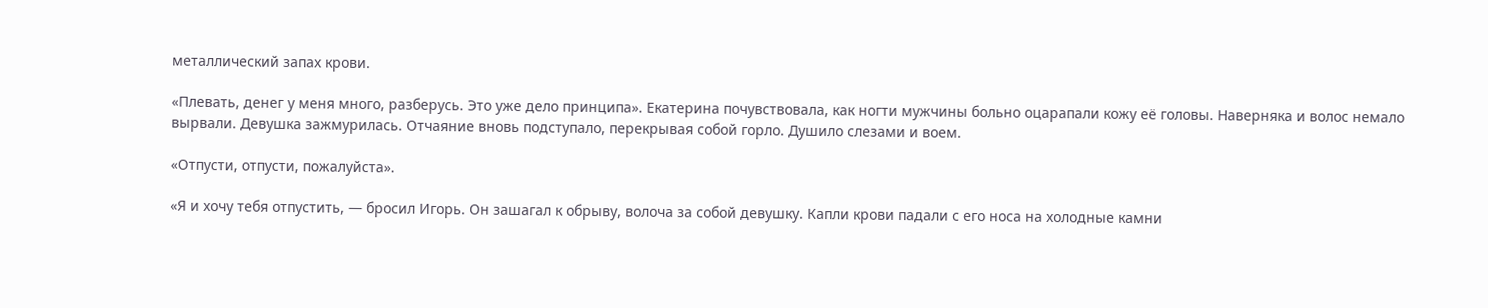металлический запах крови.

«Плевать, денег у меня много, разберусь. Это уже дело принципа». Екатерина почувствовала, как ногти мужчины больно оцарапали кожу её головы. Наверняка и волос немало вырвали. Девушка зажмурилась. Отчаяние вновь подступало, перекрывая собой горло. Душило слезами и воем.

«Отпусти, отпусти, пожалуйста».

«Я и хочу тебя отпустить, — бросил Игорь. Он зашагал к обрыву, волоча за собой девушку. Капли крови падали с его носа на холодные камни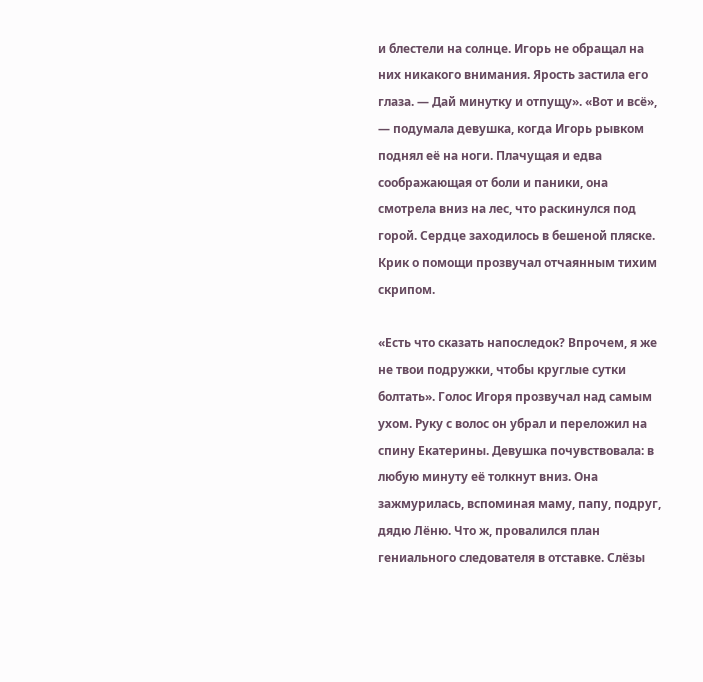и блестели на солнце. Игорь не обращал на них никакого внимания. Ярость застила его глаза. — Дай минутку и отпущу». «Вот и всё», — подумала девушка, когда Игорь рывком поднял её на ноги. Плачущая и едва соображающая от боли и паники, она смотрела вниз на лес, что раскинулся под горой. Сердце заходилось в бешеной пляске. Крик о помощи прозвучал отчаянным тихим скрипом.

«Есть что сказать напоследок? Впрочем, я же не твои подружки, чтобы круглые сутки болтать». Голос Игоря прозвучал над самым ухом. Руку с волос он убрал и переложил на спину Екатерины. Девушка почувствовала: в любую минуту её толкнут вниз. Она зажмурилась, вспоминая маму, папу, подруг, дядю Лёню. Что ж, провалился план гениального следователя в отставке. Слёзы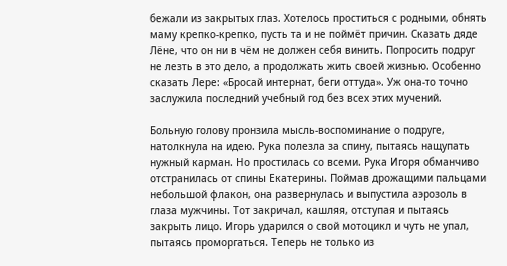бежали из закрытых глаз. Хотелось проститься с родными, обнять маму крепко-крепко, пусть та и не поймёт причин. Сказать дяде Лёне, что он ни в чём не должен себя винить. Попросить подруг не лезть в это дело, а продолжать жить своей жизнью. Особенно сказать Лере: «Бросай интернат, беги оттуда». Уж она-то точно заслужила последний учебный год без всех этих мучений.

Больную голову пронзила мысль-воспоминание о подруге, натолкнула на идею. Рука полезла за спину, пытаясь нащупать нужный карман. Но простилась со всеми. Рука Игоря обманчиво отстранилась от спины Екатерины. Поймав дрожащими пальцами небольшой флакон, она развернулась и выпустила аэрозоль в глаза мужчины. Тот закричал, кашляя, отступая и пытаясь закрыть лицо. Игорь ударился о свой мотоцикл и чуть не упал, пытаясь проморгаться. Теперь не только из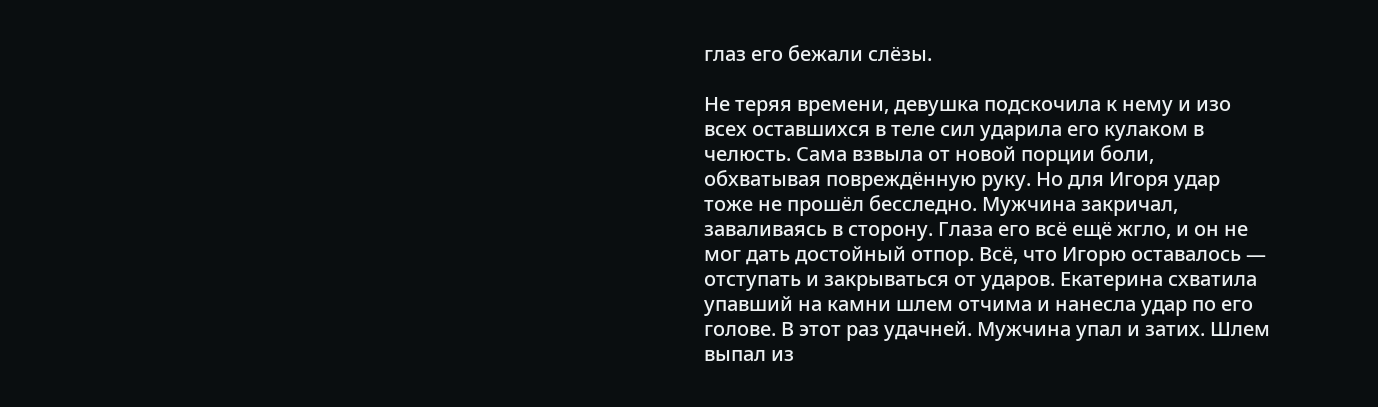глаз его бежали слёзы.

Не теряя времени, девушка подскочила к нему и изо всех оставшихся в теле сил ударила его кулаком в челюсть. Сама взвыла от новой порции боли, обхватывая повреждённую руку. Но для Игоря удар тоже не прошёл бесследно. Мужчина закричал, заваливаясь в сторону. Глаза его всё ещё жгло, и он не мог дать достойный отпор. Всё, что Игорю оставалось — отступать и закрываться от ударов. Екатерина схватила упавший на камни шлем отчима и нанесла удар по его голове. В этот раз удачней. Мужчина упал и затих. Шлем выпал из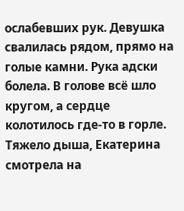ослабевших рук. Девушка свалилась рядом, прямо на голые камни. Рука адски болела. В голове всё шло кругом, а сердце колотилось где-то в горле. Тяжело дыша, Екатерина смотрела на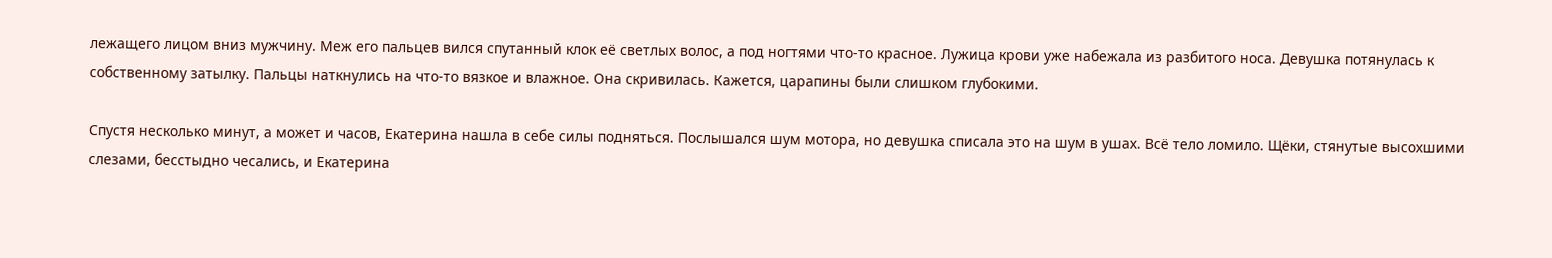лежащего лицом вниз мужчину. Меж его пальцев вился спутанный клок её светлых волос, а под ногтями что-то красное. Лужица крови уже набежала из разбитого носа. Девушка потянулась к собственному затылку. Пальцы наткнулись на что-то вязкое и влажное. Она скривилась. Кажется, царапины были слишком глубокими.

Спустя несколько минут, а может и часов, Екатерина нашла в себе силы подняться. Послышался шум мотора, но девушка списала это на шум в ушах. Всё тело ломило. Щёки, стянутые высохшими слезами, бесстыдно чесались, и Екатерина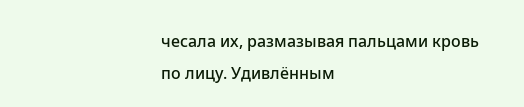чесала их, размазывая пальцами кровь по лицу. Удивлённым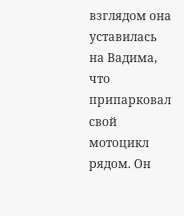взглядом она уставилась на Вадима, что припарковал свой мотоцикл рядом. Он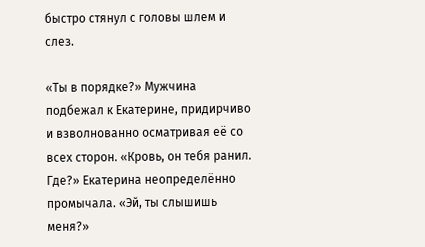быстро стянул с головы шлем и слез.

«Ты в порядке?» Мужчина подбежал к Екатерине, придирчиво и взволнованно осматривая её со всех сторон. «Кровь, он тебя ранил. Где?» Екатерина неопределённо промычала. «Эй, ты слышишь меня?»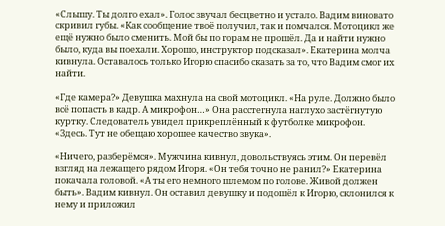«Слышу. Ты долго ехал». Голос звучал бесцветно и устало. Вадим виновато скривил губы. «Как сообщение твоё получил, так и помчался. Мотоцикл же ещё нужно было сменить. Мой бы по горам не прошёл. Да и найти нужно было, куда вы поехали. Хорошо, инструктор подсказал». Екатерина молча кивнула. Оставалось только Игорю спасибо сказать за то, что Вадим смог их найти.

«Где камера?» Девушка махнула на свой мотоцикл. «На руле. Должно было всё попасть в кадр. А микрофон…» Она расстегнула наглухо застёгнутую куртку. Следователь увидел прикреплённый к футболке микрофон. «Здесь. Тут не обещаю хорошее качество звука».

«Ничего, разберёмся». Мужчина кивнул, довольствуясь этим. Он перевёл взгляд на лежащего рядом Игоря. «Он тебя точно не ранил?» Екатерина покачала головой. «А ты его немного шлемом по голове. Живой должен быть». Вадим кивнул. Он оставил девушку и подошёл к Игорю, склонился к нему и приложил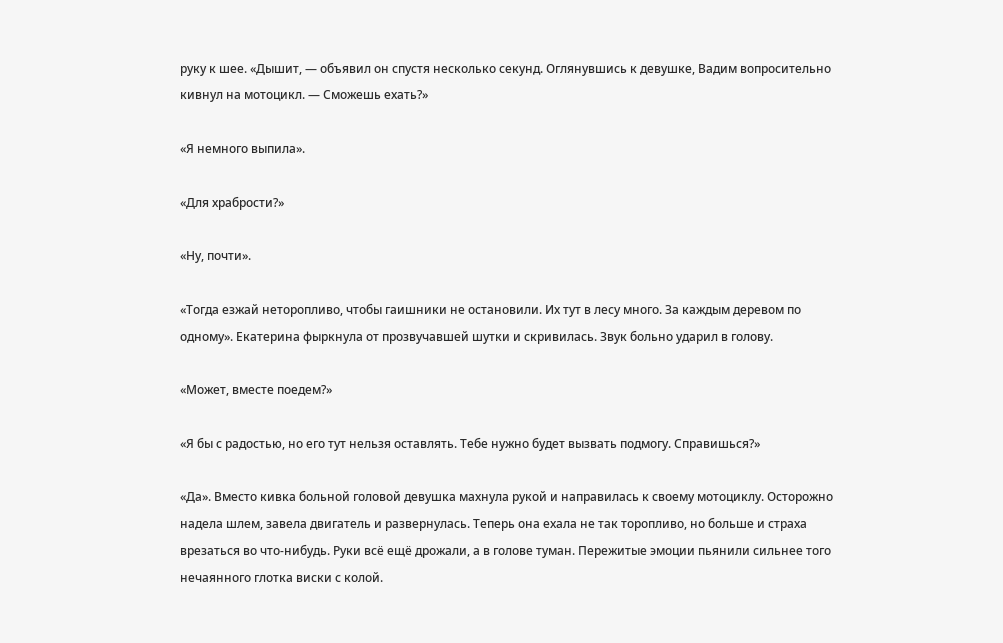руку к шее. «Дышит, — объявил он спустя несколько секунд. Оглянувшись к девушке, Вадим вопросительно кивнул на мотоцикл. — Сможешь ехать?»

«Я немного выпила».

«Для храбрости?»

«Ну, почти».

«Тогда езжай неторопливо, чтобы гаишники не остановили. Их тут в лесу много. За каждым деревом по одному». Екатерина фыркнула от прозвучавшей шутки и скривилась. Звук больно ударил в голову.

«Может, вместе поедем?»

«Я бы с радостью, но его тут нельзя оставлять. Тебе нужно будет вызвать подмогу. Справишься?»

«Да». Вместо кивка больной головой девушка махнула рукой и направилась к своему мотоциклу. Осторожно надела шлем, завела двигатель и развернулась. Теперь она ехала не так торопливо, но больше и страха врезаться во что-нибудь. Руки всё ещё дрожали, а в голове туман. Пережитые эмоции пьянили сильнее того нечаянного глотка виски с колой.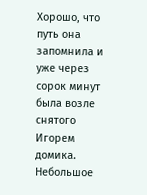Хорошо, что путь она запомнила и уже через сорок минут была возле снятого Игорем домика. Небольшое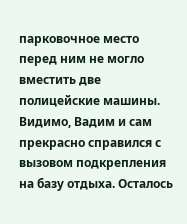парковочное место перед ним не могло вместить две полицейские машины. Видимо, Вадим и сам прекрасно справился с вызовом подкрепления на базу отдыха. Осталось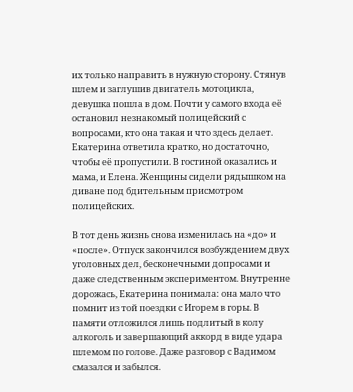их только направить в нужную сторону. Стянув шлем и заглушив двигатель мотоцикла, девушка пошла в дом. Почти у самого входа её остановил незнакомый полицейский с вопросами, кто она такая и что здесь делает. Екатерина ответила кратко, но достаточно, чтобы её пропустили. В гостиной оказались и мама, и Елена. Женщины сидели рядышком на диване под бдительным присмотром полицейских.

В тот день жизнь снова изменилась на «до» и «после». Отпуск закончился возбуждением двух уголовных дел, бесконечными допросами и даже следственным экспериментом. Внутренне дорожась, Екатерина понимала: она мало что помнит из той поездки с Игорем в горы. В памяти отложился лишь подлитый в колу алкоголь и завершающий аккорд в виде удара шлемом по голове. Даже разговор с Вадимом смазался и забылся.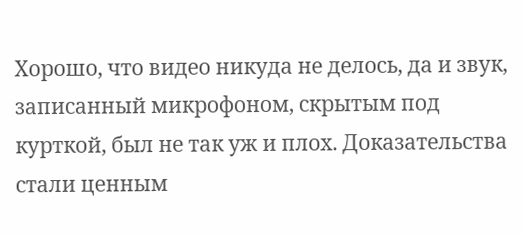Хорошо, что видео никуда не делось, да и звук, записанный микрофоном, скрытым под курткой, был не так уж и плох. Доказательства стали ценным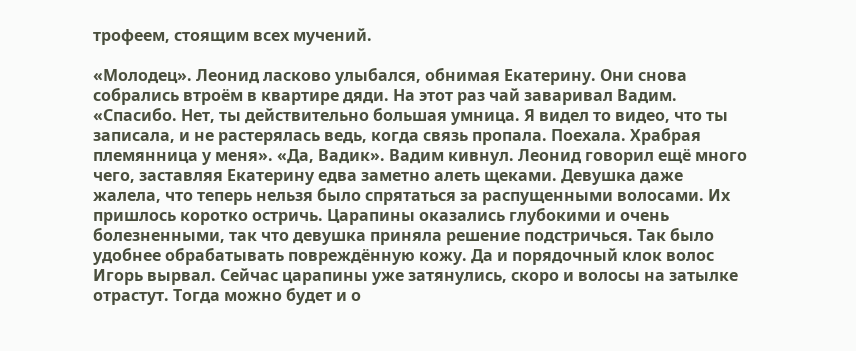трофеем, стоящим всех мучений.

«Молодец». Леонид ласково улыбался, обнимая Екатерину. Они снова собрались втроём в квартире дяди. На этот раз чай заваривал Вадим. «Спасибо. Нет, ты действительно большая умница. Я видел то видео, что ты записала, и не растерялась ведь, когда связь пропала. Поехала. Храбрая племянница у меня». «Да, Вадик». Вадим кивнул. Леонид говорил ещё много чего, заставляя Екатерину едва заметно алеть щеками. Девушка даже жалела, что теперь нельзя было спрятаться за распущенными волосами. Их пришлось коротко остричь. Царапины оказались глубокими и очень болезненными, так что девушка приняла решение подстричься. Так было удобнее обрабатывать повреждённую кожу. Да и порядочный клок волос Игорь вырвал. Сейчас царапины уже затянулись, скоро и волосы на затылке отрастут. Тогда можно будет и о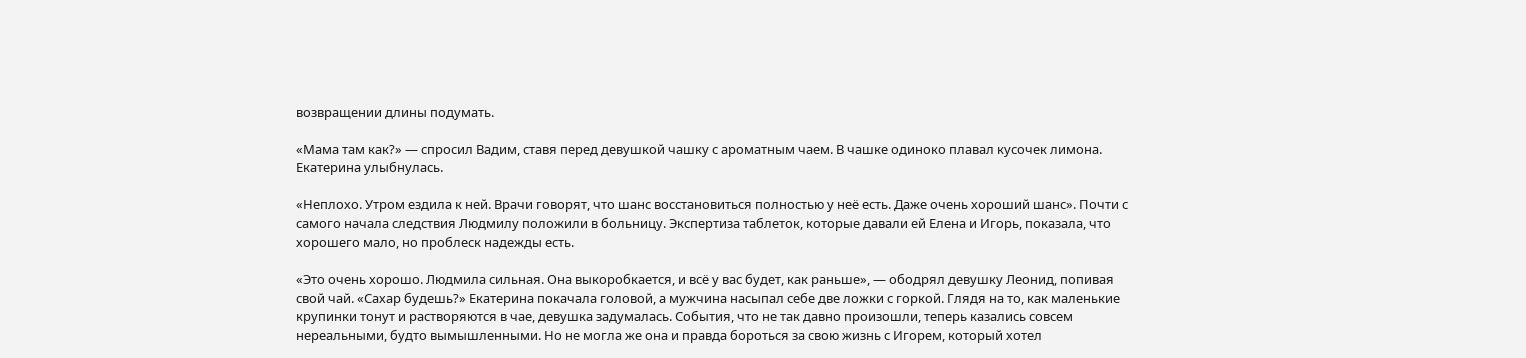возвращении длины подумать.

«Мама там как?» — спросил Вадим, ставя перед девушкой чашку с ароматным чаем. В чашке одиноко плавал кусочек лимона. Екатерина улыбнулась.

«Неплохо. Утром ездила к ней. Врачи говорят, что шанс восстановиться полностью у неё есть. Даже очень хороший шанс». Почти с самого начала следствия Людмилу положили в больницу. Экспертиза таблеток, которые давали ей Елена и Игорь, показала, что хорошего мало, но проблеск надежды есть.

«Это очень хорошо. Людмила сильная. Она выкоробкается, и всё у вас будет, как раньше», — ободрял девушку Леонид, попивая свой чай. «Сахар будешь?» Екатерина покачала головой, а мужчина насыпал себе две ложки с горкой. Глядя на то, как маленькие крупинки тонут и растворяются в чае, девушка задумалась. События, что не так давно произошли, теперь казались совсем нереальными, будто вымышленными. Но не могла же она и правда бороться за свою жизнь с Игорем, который хотел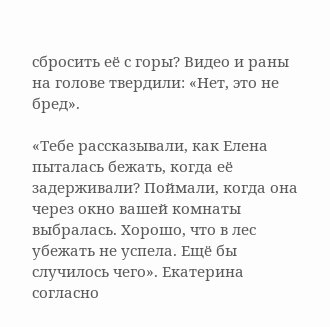сбросить её с горы? Видео и раны на голове твердили: «Нет, это не бред».

«Тебе рассказывали, как Елена пыталась бежать, когда её задерживали? Поймали, когда она через окно вашей комнаты выбралась. Хорошо, что в лес убежать не успела. Ещё бы случилось чего». Екатерина согласно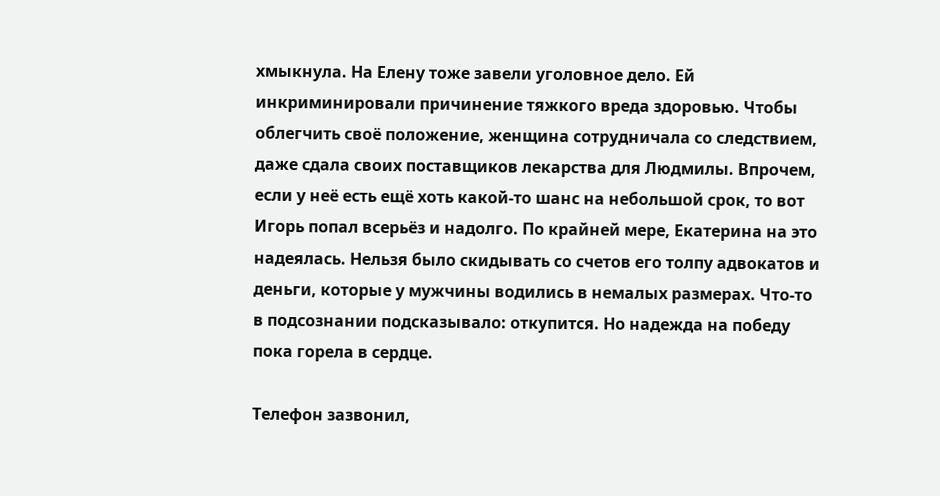хмыкнула. На Елену тоже завели уголовное дело. Ей инкриминировали причинение тяжкого вреда здоровью. Чтобы облегчить своё положение, женщина сотрудничала со следствием, даже сдала своих поставщиков лекарства для Людмилы. Впрочем, если у неё есть ещё хоть какой-то шанс на небольшой срок, то вот Игорь попал всерьёз и надолго. По крайней мере, Екатерина на это надеялась. Нельзя было скидывать со счетов его толпу адвокатов и деньги, которые у мужчины водились в немалых размерах. Что-то в подсознании подсказывало: откупится. Но надежда на победу пока горела в сердце.

Телефон зазвонил,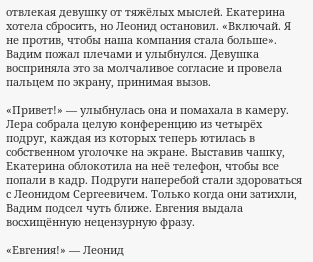отвлекая девушку от тяжёлых мыслей. Екатерина хотела сбросить, но Леонид остановил. «Включай. Я не против, чтобы наша компания стала больше». Вадим пожал плечами и улыбнулся. Девушка восприняла это за молчаливое согласие и провела пальцем по экрану, принимая вызов.

«Привет!» — улыбнулась она и помахала в камеру. Лера собрала целую конференцию из четырёх подруг, каждая из которых теперь ютилась в собственном уголочке на экране. Выставив чашку, Екатерина облокотила на неё телефон, чтобы все попали в кадр. Подруги наперебой стали здороваться с Леонидом Сергеевичем. Только когда они затихли, Вадим подсел чуть ближе. Евгения выдала восхищённую нецензурную фразу.

«Евгения!» — Леонид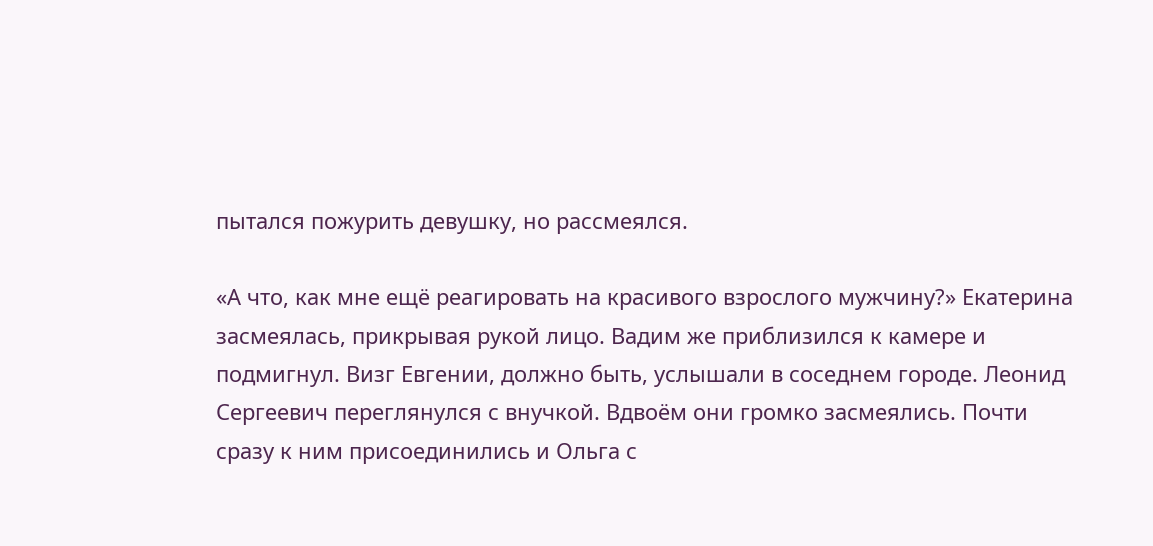пытался пожурить девушку, но рассмеялся.

«А что, как мне ещё реагировать на красивого взрослого мужчину?» Екатерина засмеялась, прикрывая рукой лицо. Вадим же приблизился к камере и подмигнул. Визг Евгении, должно быть, услышали в соседнем городе. Леонид Сергеевич переглянулся с внучкой. Вдвоём они громко засмеялись. Почти сразу к ним присоединились и Ольга с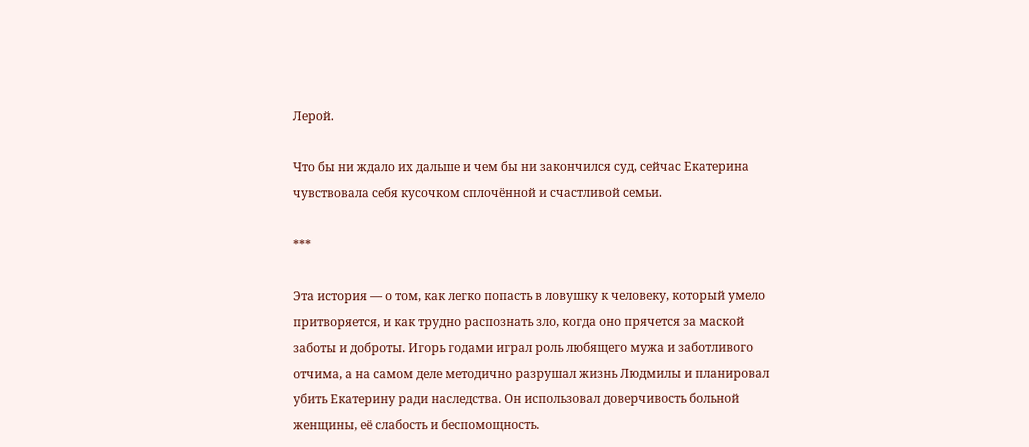Лерой.

Что бы ни ждало их дальше и чем бы ни закончился суд, сейчас Екатерина чувствовала себя кусочком сплочённой и счастливой семьи.

***

Эта история — о том, как легко попасть в ловушку к человеку, который умело притворяется, и как трудно распознать зло, когда оно прячется за маской заботы и доброты. Игорь годами играл роль любящего мужа и заботливого отчима, а на самом деле методично разрушал жизнь Людмилы и планировал убить Екатерину ради наследства. Он использовал доверчивость больной женщины, её слабость и беспомощность.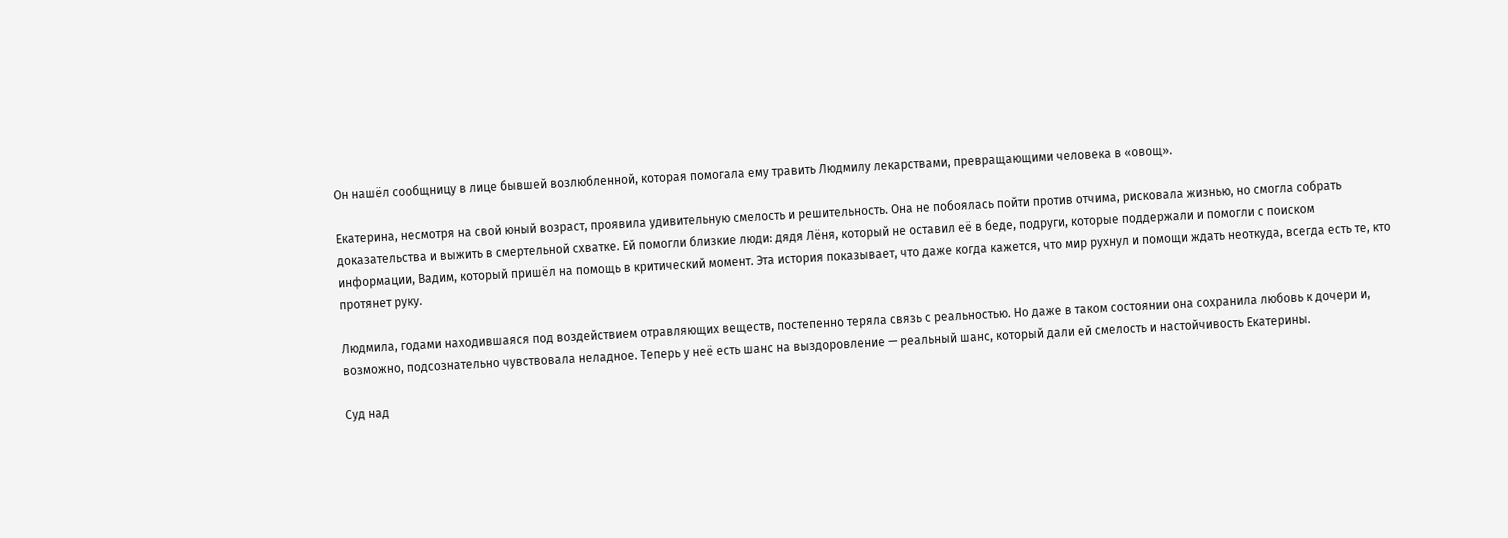Он нашёл сообщницу в лице бывшей возлюбленной, которая помогала ему травить Людмилу лекарствами, превращающими человека в «овощ».

Екатерина, несмотря на свой юный возраст, проявила удивительную смелость и решительность. Она не побоялась пойти против отчима, рисковала жизнью, но смогла собрать доказательства и выжить в смертельной схватке. Ей помогли близкие люди: дядя Лёня, который не оставил её в беде, подруги, которые поддержали и помогли с поиском информации, Вадим, который пришёл на помощь в критический момент. Эта история показывает, что даже когда кажется, что мир рухнул и помощи ждать неоткуда, всегда есть те, кто протянет руку.

Людмила, годами находившаяся под воздействием отравляющих веществ, постепенно теряла связь с реальностью. Но даже в таком состоянии она сохранила любовь к дочери и, возможно, подсознательно чувствовала неладное. Теперь у неё есть шанс на выздоровление — реальный шанс, который дали ей смелость и настойчивость Екатерины.

Суд над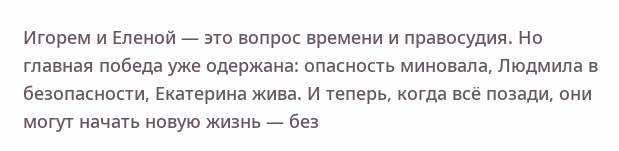Игорем и Еленой — это вопрос времени и правосудия. Но главная победа уже одержана: опасность миновала, Людмила в безопасности, Екатерина жива. И теперь, когда всё позади, они могут начать новую жизнь — без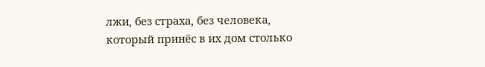лжи, без страха, без человека, который принёс в их дом столько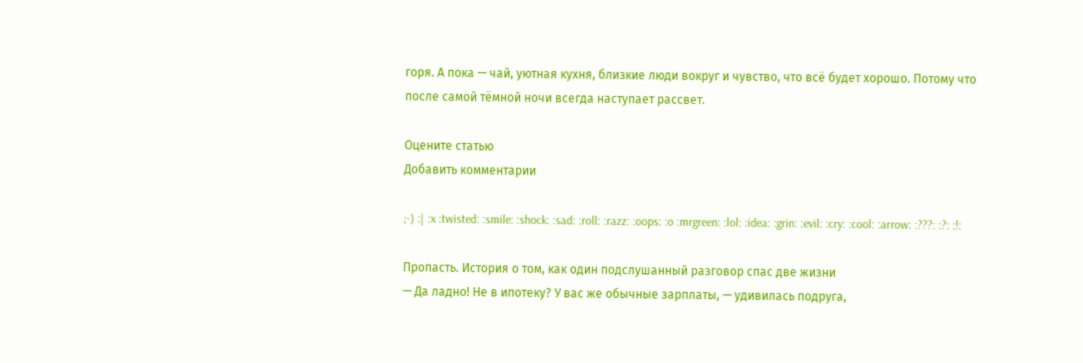горя. А пока — чай, уютная кухня, близкие люди вокруг и чувство, что всё будет хорошо. Потому что после самой тёмной ночи всегда наступает рассвет.

Оцените статью
Добавить комментарии

;-) :| :x :twisted: :smile: :shock: :sad: :roll: :razz: :oops: :o :mrgreen: :lol: :idea: :grin: :evil: :cry: :cool: :arrow: :???: :?: :!:

Пропасть. История о том, как один подслушанный разговор спас две жизни
— Да ладно! Не в ипотеку? У вас же обычные зарплаты, — удивилась подруга,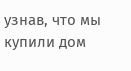узнав, что мы купили дом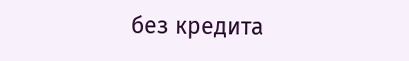без кредита